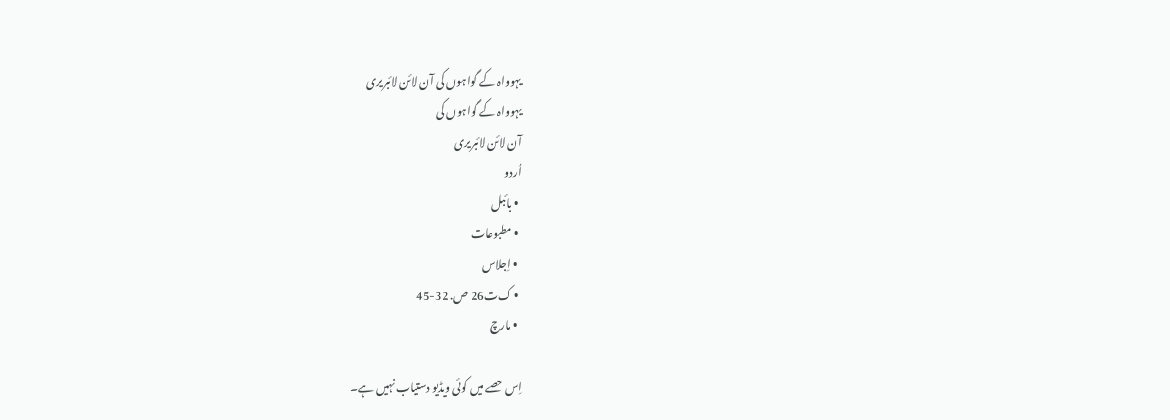یہوواہ کے گواہوں کی آن لائن لائبریری
یہوواہ کے گواہوں کی
آن لائن لائبریری
اُردو
  • بائبل
  • مطبوعات
  • اِجلاس
  • ک‌ت26 ص. 32-45
  • مارچ

اِس حصے میں کوئی ویڈیو دستیاب نہیں ہے۔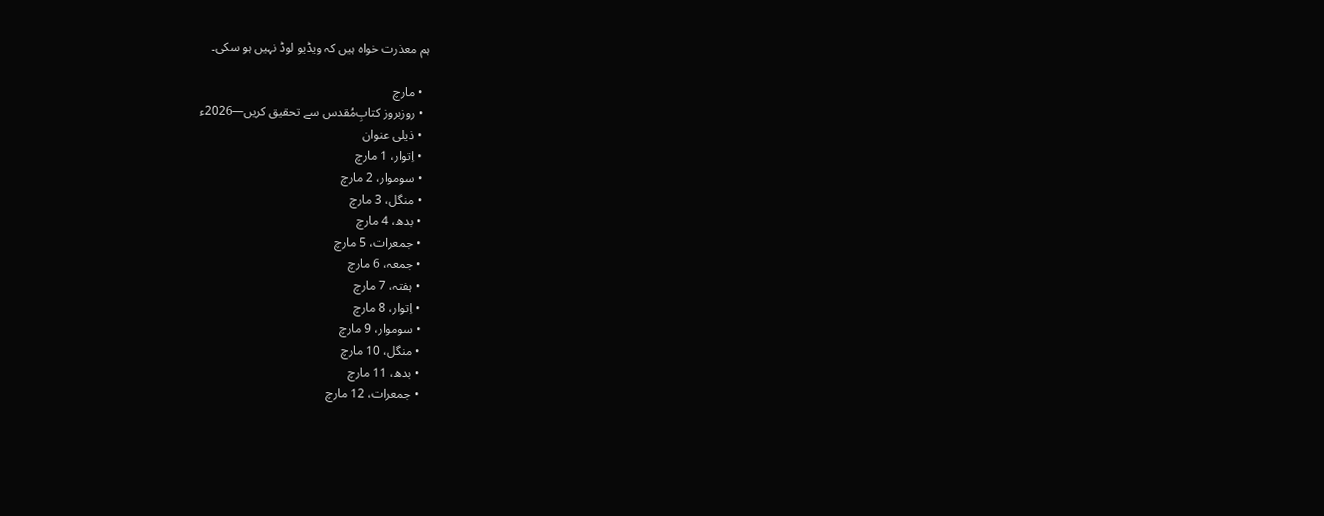ہم معذرت خواہ ہیں کہ ویڈیو لوڈ نہیں ہو سکی۔

  • مارچ
  • روزبروز کتابِ‌مُقدس سے تحقیق کریں—2026ء
  • ذیلی عنوان
  • اِتوار، 1 مارچ
  • سوموار، 2 مارچ
  • منگل، 3 مارچ
  • بدھ، 4 مارچ
  • جمعرات، 5 مارچ
  • جمعہ، 6 مارچ
  • ہفتہ، 7 مارچ
  • اِتوار، 8 مارچ
  • سوموار، 9 مارچ
  • منگل، 10 مارچ
  • بدھ، 11 مارچ
  • جمعرات، 12 مارچ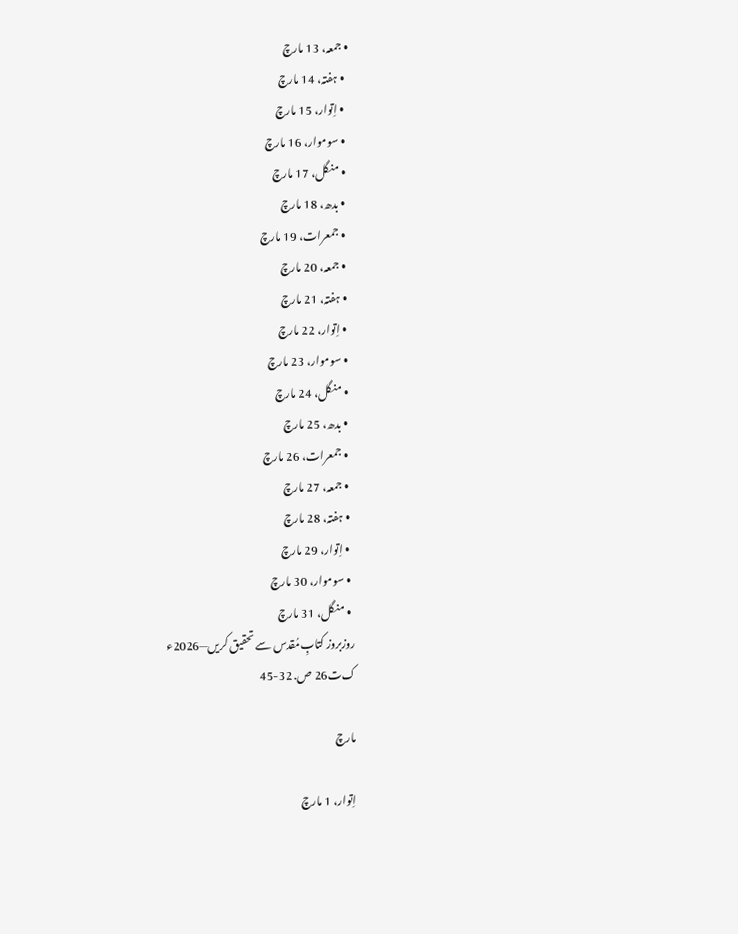• جمعہ، 13 مارچ
  • ہفتہ، 14 مارچ
  • اِتوار، 15 مارچ
  • سوموار، 16 مارچ
  • منگل، 17 مارچ
  • بدھ، 18 مارچ
  • جمعرات، 19 مارچ
  • جمعہ، 20 مارچ
  • ہفتہ، 21 مارچ
  • اِتوار، 22 مارچ
  • سوموار، 23 مارچ
  • منگل، 24 مارچ
  • بدھ، 25 مارچ
  • جمعرات، 26 مارچ
  • جمعہ، 27 مارچ
  • ہفتہ، 28 مارچ
  • اِتوار، 29 مارچ
  • سوموار، 30 مارچ
  • منگل، 31 مارچ
روزبروز کتابِ‌مُقدس سے تحقیق کریں—2026ء
ک‌ت26 ص. 32-45

مارچ

اِتوار، 1 مارچ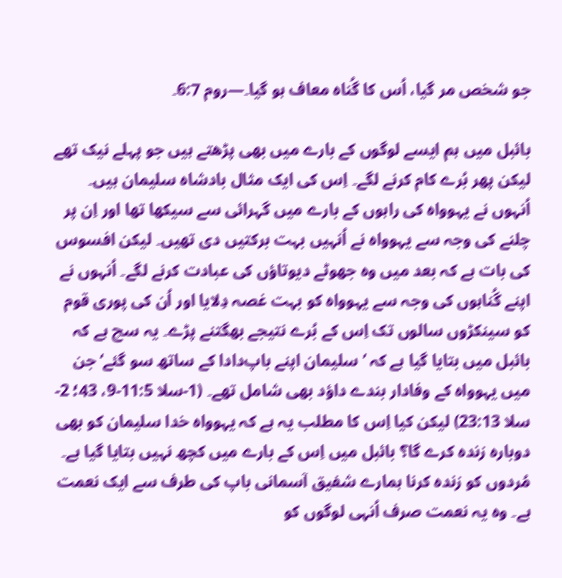جو شخص مر گیا، اُس کا گُناہ معاف ہو گیا۔—روم 6:7۔

بائبل میں ہم ایسے لوگوں کے بارے میں بھی پڑھتے ہیں جو پہلے نیک تھے لیکن پھر بُرے کام کرنے لگے۔ اِس کی ایک مثال بادشاہ سلیمان ہیں۔ اُنہوں نے یہوواہ کی راہوں کے بارے میں گہرائی سے سیکھا تھا اور اِن پر چلنے کی وجہ سے یہوواہ نے اُنہیں بہت برکتیں دی تھیں۔ لیکن افسوس کی بات ہے کہ بعد میں وہ جھوٹے دیوتاؤں کی عبادت کرنے لگے۔ اُنہوں نے اپنے گُناہوں کی وجہ سے یہوواہ کو بہت غصہ دِلایا اور اُن کی پوری قوم کو سینکڑوں سالوں تک اِس کے بُرے نتیجے بھگتنے پڑے۔ یہ سچ ہے کہ بائبل میں بتایا گیا ہے کہ ’سلیمان اپنے باپ‌دادا کے ساتھ سو گئے‘ جن میں یہوواہ کے وفادار بندے داؤد بھی شامل تھے۔ (1-سلا 11:5-9، 43؛ 2-سلا 23:13) لیکن کیا اِس کا مطلب یہ ہے کہ یہوواہ خدا سلیمان کو بھی دوبارہ زندہ کرے گا؟ بائبل میں اِس کے بارے میں کچھ نہیں بتایا گیا ہے۔ مُردوں کو زندہ کرنا ہمارے شفیق آسمانی باپ کی طرف سے ایک نعمت ہے۔ وہ یہ نعمت صرف اُنہی لوگوں کو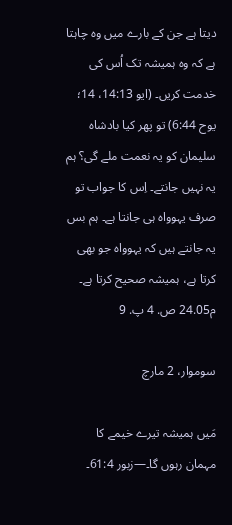دیتا ہے جن کے بارے میں وہ چاہتا ہے کہ وہ ہمیشہ تک اُس کی خدمت کریں۔ (ایو 14:13، 14؛ یوح 6:44) تو پھر کیا بادشاہ سلیمان کو یہ نعمت ملے گی؟ ہم یہ نہیں جانتے۔ اِس کا جواب تو صرف یہوواہ ہی جانتا ہے۔ ہم بس یہ جانتے ہیں کہ یہوواہ جو بھی کرتا ہے، ہمیشہ صحیح کرتا ہے۔ م24.05 ص. 4 پ. 9

سوموار، 2 مارچ

مَیں ہمیشہ تیرے خیمے کا مہمان رہوں گا۔—زبور 61:4۔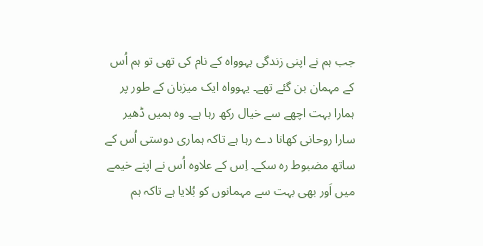جب ہم نے اپنی زندگی یہوواہ کے نام کی تھی تو ہم اُس کے مہمان بن گئے تھے۔ یہوواہ ایک میزبان کے طور پر ہمارا بہت اچھے سے خیال رکھ رہا ہے۔ وہ ہمیں ڈھیر سارا روحانی کھانا دے رہا ہے تاکہ ہماری دوستی اُس کے ساتھ مضبوط رہ سکے۔ اِس کے علاوہ اُس نے اپنے خیمے میں اَور بھی بہت سے مہمانوں کو بُلایا ہے تاکہ ہم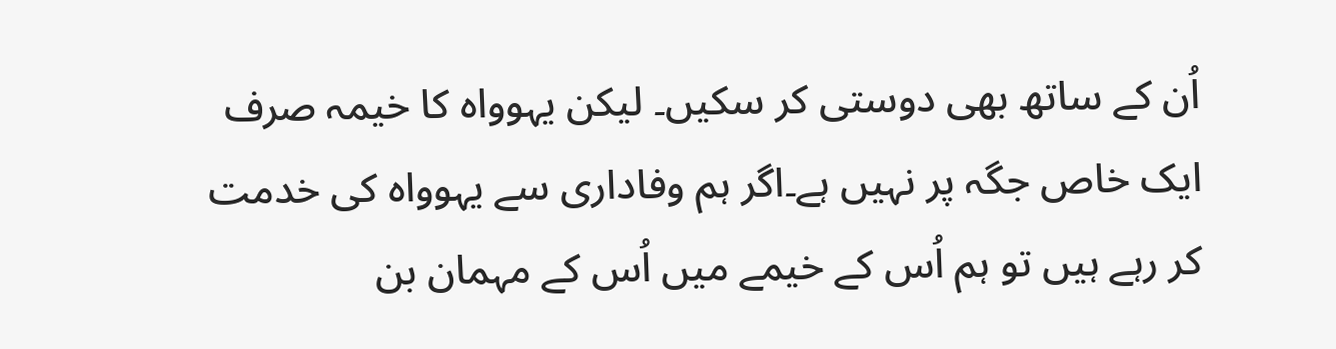اُن کے ساتھ بھی دوستی کر سکیں۔ لیکن یہوواہ کا خیمہ صرف ایک خاص جگہ پر نہیں ہے۔اگر ہم وفاداری سے یہوواہ کی خدمت کر رہے ہیں تو ہم اُس کے خیمے میں اُس کے مہمان بن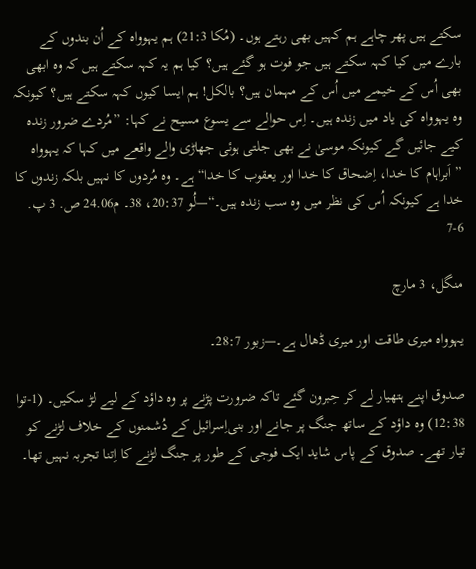سکتے ہیں پھر چاہے ہم کہیں بھی رہتے ہوں۔ (مُکا 21:3) ہم یہوواہ کے اُن بندوں کے بارے میں کیا کہہ سکتے ہیں جو فوت ہو گئے ہیں؟ کیا ہم یہ کہہ سکتے ہیں کہ وہ ابھی بھی اُس کے خیمے میں اُس کے مہمان ہیں؟ بالکل! ہم ایسا کیوں کہہ سکتے ہیں؟ کیونکہ وہ یہوواہ کی یاد میں زندہ ہیں۔ اِس حوالے سے یسوع مسیح نے کہا: ”مُردے ضرور زندہ کیے جائیں گے کیونکہ موسیٰ نے بھی جلتی ہوئی جھاڑی والے واقعے میں کہا کہ یہوواہ ”اَبراہام کا خدا، اِضحاق کا خدا اور یعقوب کا خدا“ ہے۔ وہ مُردوں کا نہیں بلکہ زندوں کا خدا ہے کیونکہ اُس کی نظر میں وہ سب زندہ ہیں۔“—لُو 20:37، 38۔ م24.06 ص. 3 پ. 6-7

منگل، 3 مارچ

یہوواہ میری طاقت اور میری ڈھال ہے۔—زبور 28:7۔

صدوق اپنے ہتھیار لے کر حِبرون گئے تاکہ ضرورت پڑنے پر وہ داؤد کے لیے لڑ سکیں۔ (1-توا 12:38) وہ داؤد کے ساتھ جنگ پر جانے اور بنی‌اِسرائیل کے دُشمنوں کے خلاف لڑنے کو تیار تھے۔ صدوق کے پاس شاید ایک فوجی کے طور پر جنگ لڑنے کا اِتنا تجربہ نہیں تھا۔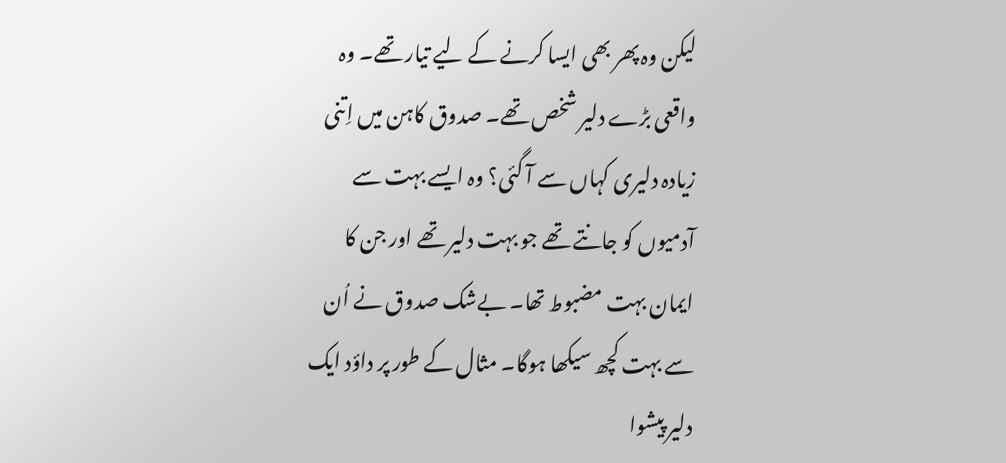لیکن وہ پھر بھی ایسا کرنے کے لیے تیار تھے۔ وہ واقعی بڑے دلیر شخص تھے۔ صدوق کاہن میں اِتنی زیادہ دلیری کہاں سے آ گئی؟ وہ ایسے بہت سے آدمیوں کو جانتے تھے جو بہت دلیر تھے اور جن کا ایمان بہت مضبوط تھا۔ بے‌شک صدوق نے اُن سے بہت کچھ سیکھا ہوگا۔ مثال کے طور پر داؤد ایک دلیر پیشوا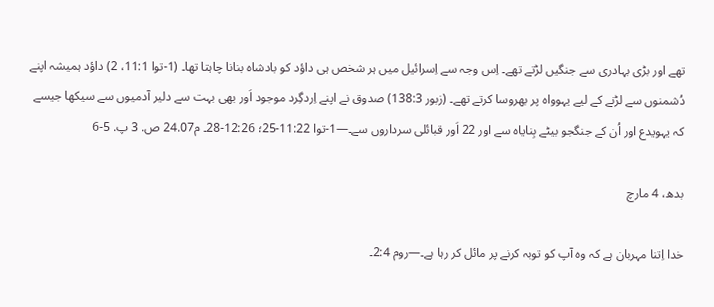تھے اور بڑی بہادری سے جنگیں لڑتے تھے۔ اِس وجہ سے اِسرائیل میں ہر شخص ہی داؤد کو بادشاہ بنانا چاہتا تھا۔ (1-توا 11:1، 2) داؤد ہمیشہ اپنے دُشمنوں سے لڑنے کے لیے یہوواہ پر بھروسا کرتے تھے۔ (زبور 138:3) صدوق نے اپنے اِردگِرد موجود اَور بھی بہت سے دلیر آدمیوں سے سیکھا جیسے کہ یہویدع اور اُن کے جنگجو بیٹے بِنایاہ سے اور 22 اَور قبائلی سرداروں سے۔—1-توا 11:22-25؛ 12:26-28۔ م24.07 ص. 3 پ. 5-6

بدھ، 4 مارچ

خدا اِتنا مہربان ہے کہ وہ آپ کو توبہ کرنے پر مائل کر رہا ہے۔—روم 2:4۔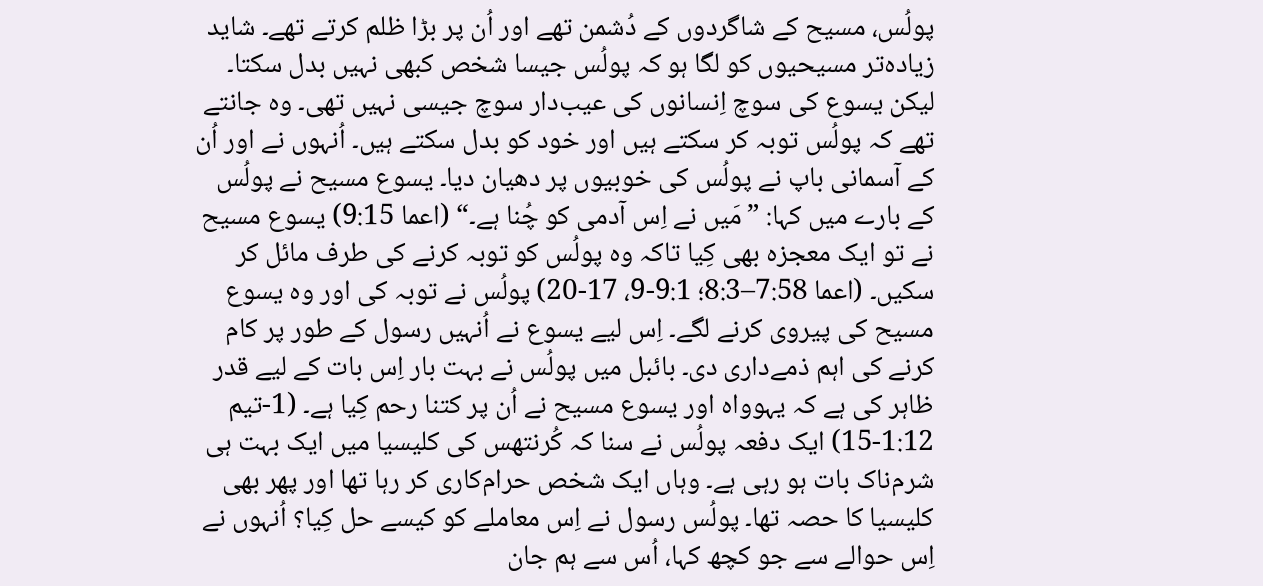پولُس، مسیح کے شاگردوں کے دُشمن تھے اور اُن پر بڑا ظلم کرتے تھے۔ شاید زیادہ‌تر مسیحیوں کو لگا ہو کہ پولُس جیسا شخص کبھی نہیں بدل سکتا۔ لیکن یسوع کی سوچ اِنسانوں کی عیب‌دار سوچ جیسی نہیں تھی۔ وہ جانتے تھے کہ پولُس توبہ کر سکتے ہیں اور خود کو بدل سکتے ہیں۔ اُنہوں نے اور اُن کے آسمانی باپ نے پولُس کی خوبیوں پر دھیان دیا۔ یسوع مسیح نے پولُس کے بارے میں کہا: ”مَیں نے اِس آدمی کو چُنا ہے۔“ (اعما 9:15) یسوع مسیح نے تو ایک معجزہ بھی کِیا تاکہ وہ پولُس کو توبہ کرنے کی طرف مائل کر سکیں۔ (اعما 7:58–8:3؛ 9:1-9، 17-20) پولُس نے توبہ کی اور وہ یسوع مسیح کی پیروی کرنے لگے۔ اِس لیے یسوع نے اُنہیں رسول کے طور پر کام کرنے کی اہم ذمے‌داری دی۔ بائبل میں پولُس نے بہت بار اِس بات کے لیے قدر ظاہر کی ہے کہ یہوواہ اور یسوع مسیح نے اُن پر کتنا رحم کِیا ہے۔ (1-تیم 1:12-15) ایک دفعہ پولُس نے سنا کہ کُرنتھس کی کلیسیا میں ایک بہت ہی شرم‌ناک بات ہو رہی ہے۔ وہاں ایک شخص حرام‌کاری کر رہا تھا اور پھر بھی کلیسیا کا حصہ تھا۔ پولُس رسول نے اِس معاملے کو کیسے حل کِیا؟ اُنہوں نے اِس حوالے سے جو کچھ کہا، اُس سے ہم جان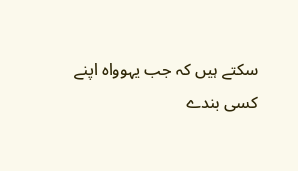سکتے ہیں کہ جب یہوواہ اپنے کسی بندے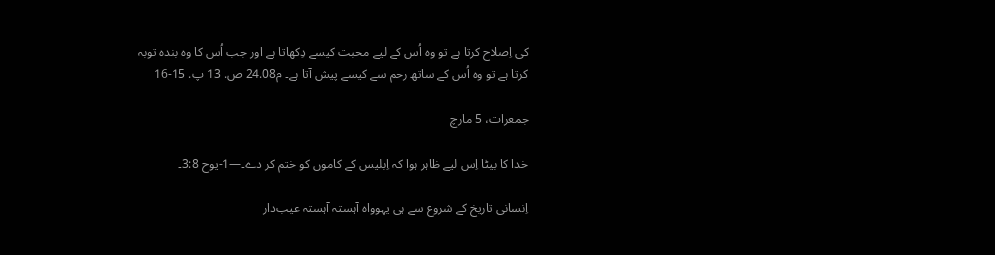کی اِصلاح کرتا ہے تو وہ اُس کے لیے محبت کیسے دِکھاتا ہے اور جب اُس کا وہ بندہ توبہ کرتا ہے تو وہ اُس کے ساتھ رحم سے کیسے پیش آتا ہے۔ م24.08 ص. 13 پ. 15-16

جمعرات، 5 مارچ

خدا کا بیٹا اِس لیے ظاہر ہوا کہ اِبلیس کے کاموں کو ختم کر دے۔—1-یوح 3:8۔

اِنسانی تاریخ کے شروع سے ہی یہوواہ آہستہ آہستہ عیب‌دار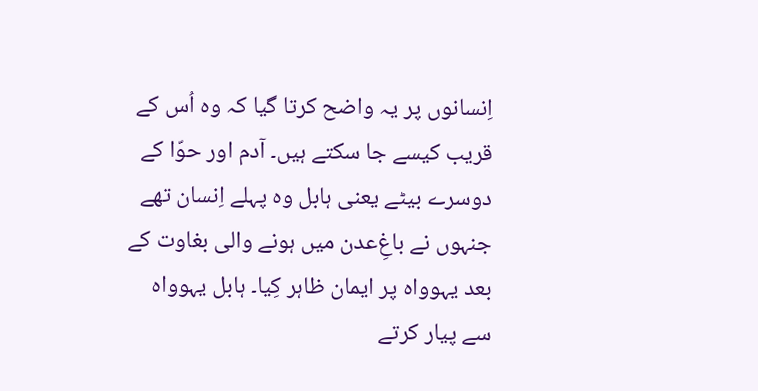اِنسانوں پر یہ واضح کرتا گیا کہ وہ اُس کے قریب کیسے جا سکتے ہیں۔ آدم اور حوّا کے دوسرے بیٹے یعنی ہابل وہ پہلے اِنسان تھے جنہوں نے باغِ‌عدن میں ہونے والی بغاوت کے بعد یہوواہ پر ایمان ظاہر کِیا۔ ہابل یہوواہ سے پیار کرتے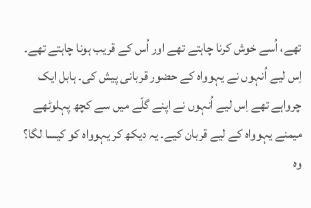تھے، اُسے خوش کرنا چاہتے تھے اور اُس کے قریب ہونا چاہتے تھے۔ اِس لیے اُنہوں نے یہوواہ کے حضور قربانی پیش کی۔ ہابل ایک چرواہے تھے اِس لیے اُنہوں نے اپنے گلّے میں سے کچھ پہلوٹھے میمنے یہوواہ کے لیے قربان کیے۔ یہ دیکھ کر یہوواہ کو کیسا لگا؟ وہ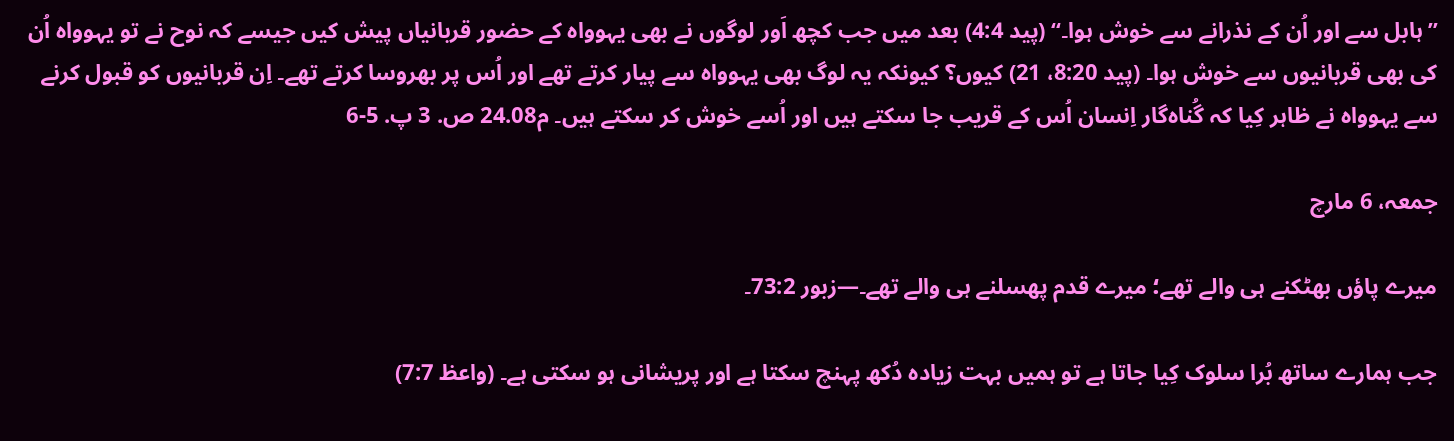”ہابل سے اور اُن کے نذرانے سے خوش ہوا۔“ (پید 4:4) بعد میں جب کچھ اَور لوگوں نے بھی یہوواہ کے حضور قربانیاں پیش کیں جیسے کہ نوح نے تو یہوواہ اُن کی بھی قربانیوں سے خوش ہوا۔ (پید 8:20، 21) کیوں؟ کیونکہ یہ لوگ بھی یہوواہ سے پیار کرتے تھے اور اُس پر بھروسا کرتے تھے۔ اِن قربانیوں کو قبول کرنے سے یہوواہ نے ظاہر کِیا کہ گُناہ‌گار اِنسان اُس کے قریب جا سکتے ہیں اور اُسے خوش کر سکتے ہیں۔ م24.08 ص. 3 پ. 5-6

جمعہ، 6 مارچ

میرے پاؤں بھٹکنے ہی والے تھے؛ میرے قدم پھسلنے ہی والے تھے۔—زبور 73:2۔

جب ہمارے ساتھ بُرا سلوک کِیا جاتا ہے تو ہمیں بہت زیادہ دُکھ پہنچ سکتا ہے اور پریشانی ہو سکتی ہے۔ (واعظ 7:7)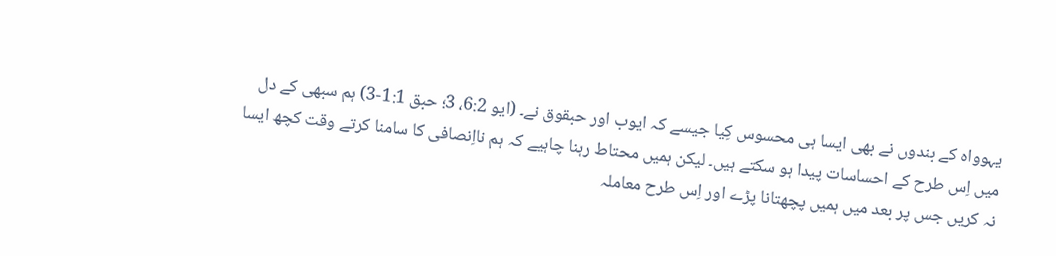یہوواہ کے بندوں نے بھی ایسا ہی محسوس کِیا جیسے کہ ایوب اور حبقوق نے۔ (ایو 6:2، 3؛ حبق 1:1-3) ہم سبھی کے دل میں اِس طرح کے احساسات پیدا ہو سکتے ہیں۔ لیکن ہمیں محتاط رہنا چاہیے کہ ہم نااِنصافی کا سامنا کرتے وقت کچھ ایسا نہ کریں جس پر بعد میں ہمیں پچھتانا پڑے اور اِس طرح معاملہ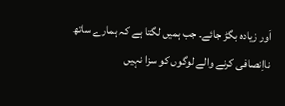اَور زیادہ بگڑ جائے۔ جب ہمیں لگتا ہے کہ ہمارے ساتھ نااِنصافی کرنے والے لوگوں کو سزا نہیں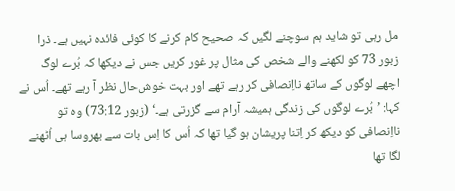مل رہی تو شاید ہم سوچنے لگیں کہ صحیح کام کرنے کا کوئی فائدہ نہیں ہے۔ ذرا زبور 73 کو لکھنے والے شخص کی مثال پر غور کریں جس نے دیکھا کہ بُرے لوگ اچھے لوگوں کے ساتھ نااِنصافی کر رہے تھے اور بہت خوش‌حال نظر آ رہے تھے۔ اُس نے کہا: ’بُرے لوگوں کی زندگی ہمیشہ آرام سے گزرتی ہے۔‘ (زبور 73:12) وہ تو نااِنصافی کو دیکھ کر اِتنا پریشان ہو گیا تھا کہ اُس کا اِس بات سے بھروسا ہی اُٹھنے لگا تھا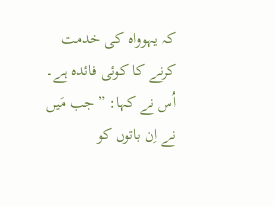کہ یہوواہ کی خدمت کرنے کا کوئی فائدہ ہے۔ اُس نے کہا: ”جب مَیں نے اِن باتوں کو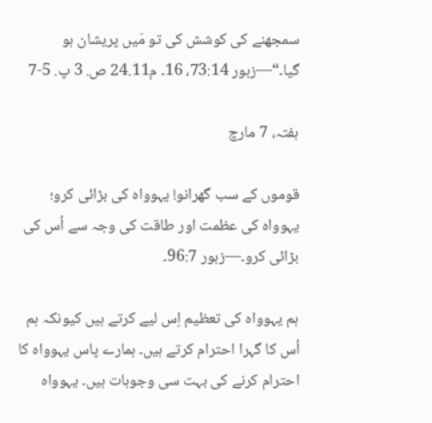سمجھنے کی کوشش کی تو مَیں پریشان ہو گیا۔“—زبور 73:14، 16۔ م24.11 ص. 3 پ. 5-7

ہفتہ، 7 مارچ

قوموں کے سب گھرانو! یہوواہ کی بڑائی کرو؛ یہوواہ کی عظمت اور طاقت کی وجہ سے اُس کی بڑائی کرو۔—زبور 96:7۔

ہم یہوواہ کی تعظیم اِس لیے کرتے ہیں کیونکہ ہم اُس کا گہرا احترام کرتے ہیں۔ ہمارے پاس یہوواہ کا احترام کرنے کی بہت سی وجوہات ہیں۔ یہوواہ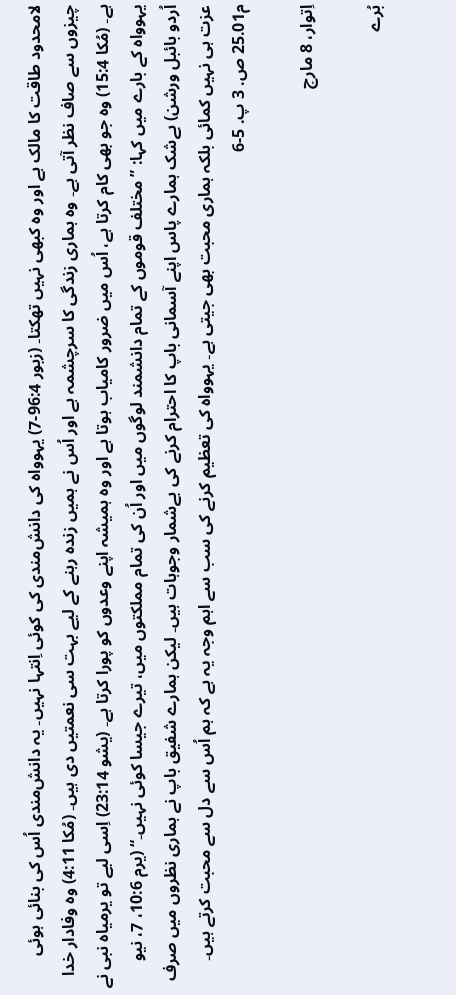لامحدود طاقت کا مالک ہے اور وہ کبھی نہیں تھکتا۔ (زبور 96:4-7) یہوواہ کی دانش‌مندی کی کوئی اِنتہا نہیں۔ یہ دانش‌مندی اُس کی بنائی ہوئی چیزوں سے صاف نظر آتی ہے۔ وہ ہماری زندگی کا سرچشمہ ہے اور اُس نے ہمیں زندہ رہنے کے لیے بہت سی نعمتیں دی ہیں۔ (مُکا 4:11) وہ وفادار خدا ہے۔ (مُکا 15:4) وہ جو بھی کام کرتا ہے، اُس میں ضرور کامیاب ہوتا ہے اور وہ ہمیشہ اپنے وعدوں کو پورا کرتا ہے۔ (یشو 23:14) اِسی لیے تو یرمیاہ نبی نے یہوواہ کے بارے میں کہا: ”مختلف قوموں کے تمام دانشمند لوگوں میں اور اُن کی تمام مملکتوں میں، تیرے جیسا کوئی نہیں۔“ (یرم 10:6، 7، نیو اُردو بائبل ورشن) بے‌شک ہمارے پاس اپنے آسمانی باپ کا احترام کرنے کی بے‌شمار وجوہات ہیں۔ لیکن ہمارے شفیق باپ نے ہماری نظروں میں صرف عزت ہی نہیں کمائی بلکہ ہماری محبت بھی جیتی ہے۔ یہوواہ کی تعظیم کرنے کی سب سے اہم وجہ یہ ہے کہ ہم اُس سے دل سے محبت کرتے ہیں۔ م25.01 ص. 3 پ. 5-6

اِتوار، 8 مارچ

بُرے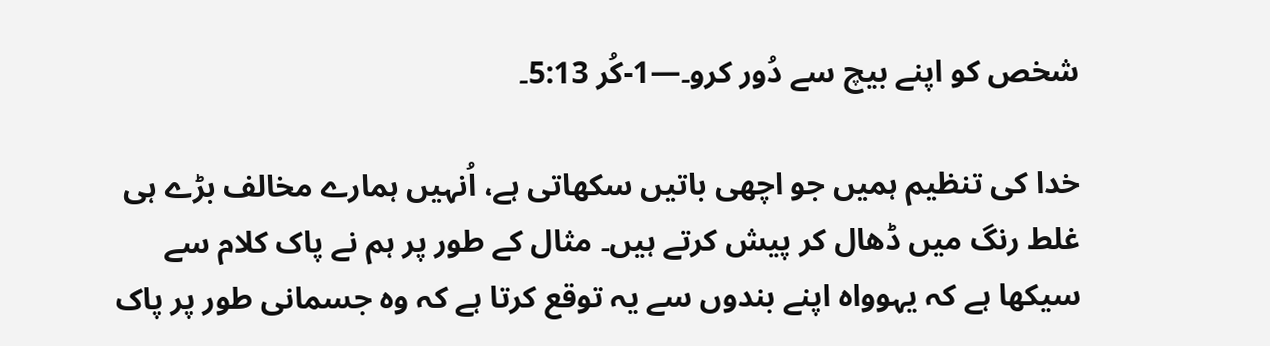شخص کو اپنے بیچ سے دُور کرو۔—1-کُر 5:13۔

خدا کی تنظیم ہمیں جو اچھی باتیں سکھاتی ہے، اُنہیں ہمارے مخالف بڑے ہی غلط رنگ میں ڈھال کر پیش کرتے ہیں۔ مثال کے طور پر ہم نے پاک کلام سے سیکھا ہے کہ یہوواہ اپنے بندوں سے یہ توقع کرتا ہے کہ وہ جسمانی طور پر پاک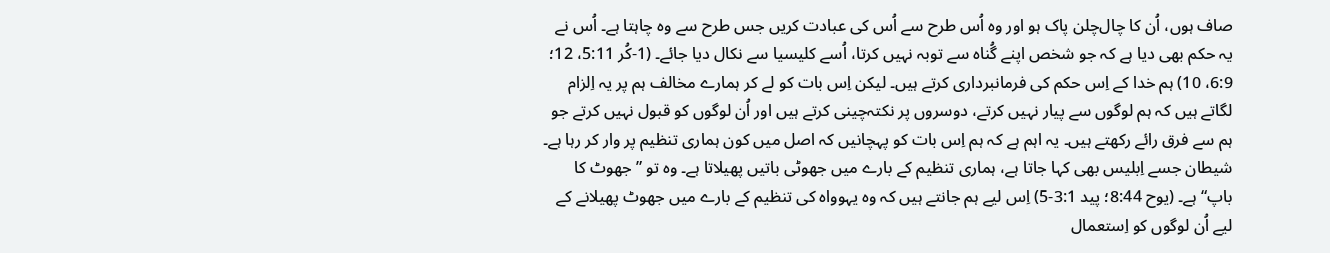صاف ہوں، اُن کا چال‌چلن پاک ہو اور وہ اُس طرح سے اُس کی عبادت کریں جس طرح سے وہ چاہتا ہے۔ اُس نے یہ حکم بھی دیا ہے کہ جو شخص اپنے گُناہ سے توبہ نہیں کرتا، اُسے کلیسیا سے نکال دیا جائے۔ (1-کُر 5:11، 12؛ 6:9، 10) ہم خدا کے اِس حکم کی فرمانبرداری کرتے ہیں۔ لیکن اِس بات کو لے کر ہمارے مخالف ہم پر یہ اِلزام لگاتے ہیں کہ ہم لوگوں سے پیار نہیں کرتے، دوسروں پر نکتہ‌چینی کرتے ہیں اور اُن لوگوں کو قبول نہیں کرتے جو ہم سے فرق رائے رکھتے ہیں۔ یہ اہم ہے کہ ہم اِس بات کو پہچانیں کہ اصل میں کون ہماری تنظیم پر وار کر رہا ہے۔ شیطان جسے اِبلیس بھی کہا جاتا ہے، ہماری تنظیم کے بارے میں جھوٹی باتیں پھیلاتا ہے۔ وہ تو ”جھوٹ کا باپ“ ہے۔ (یوح 8:44؛ پید 3:1-5) اِس لیے ہم جانتے ہیں کہ وہ یہوواہ کی تنظیم کے بارے میں جھوٹ پھیلانے کے لیے اُن لوگوں کو اِستعمال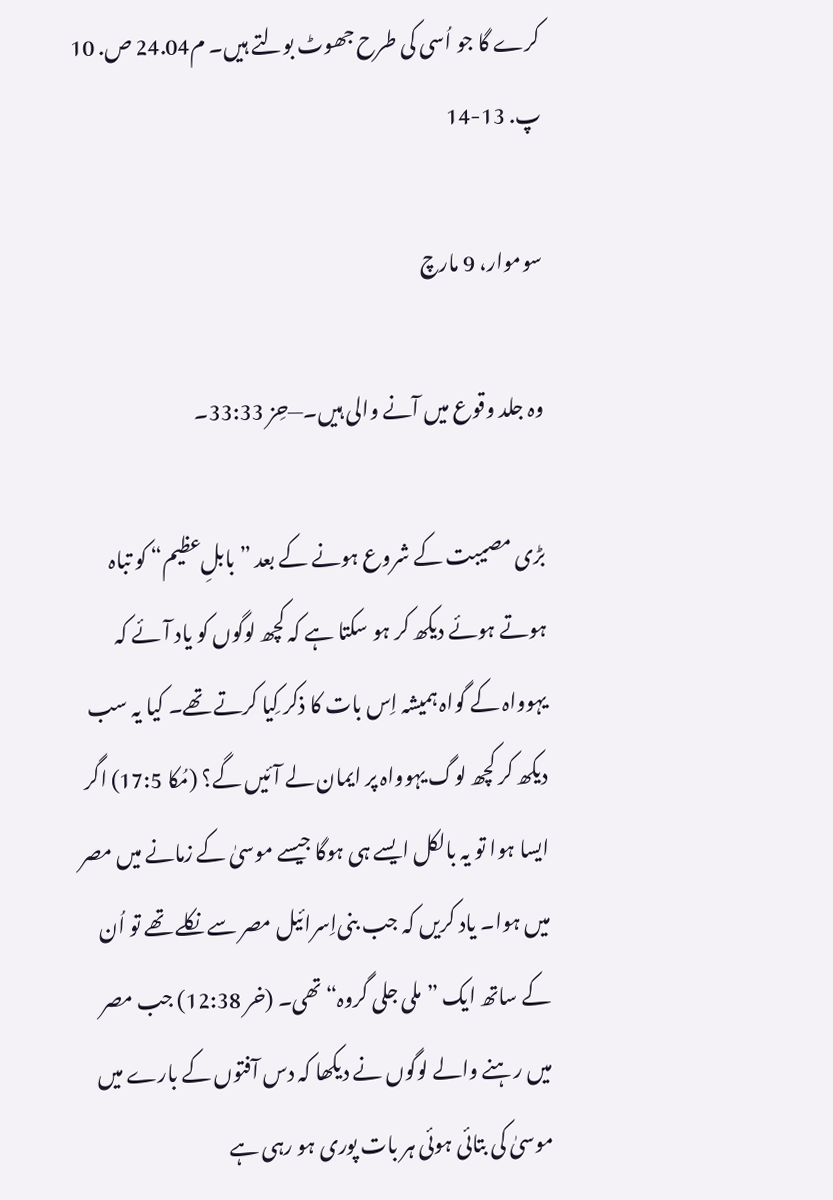کرے گا جو اُسی کی طرح جھوٹ بولتے ہیں۔ م24.04 ص. 10 پ. 13-14

سوموار، 9 مارچ

وہ جلد وقوع میں آنے والی ہیں۔—حِز 33:33۔

بڑی مصیبت کے شروع ہونے کے بعد ”بابلِ‌عظیم“ کو تباہ ہوتے ہوئے دیکھ کر ہو سکتا ہے کہ کچھ لوگوں کو یاد آئے کہ یہوواہ کے گواہ ہمیشہ اِس بات کا ذکر کِیا کرتے تھے۔ کیا یہ سب دیکھ کر کچھ لوگ یہوواہ پر ایمان لے آئیں گے؟ (مُکا 17:5) اگر ایسا ہوا تو یہ بالکل ایسے ہی ہوگا جیسے موسیٰ کے زمانے میں مصر میں ہوا۔ یاد کریں کہ جب بنی‌اِسرائیل مصر سے نکلے تھے تو اُن کے ساتھ ایک ”ملی جلی گروہ“ تھی۔ (خر 12:38) جب مصر میں رہنے والے لوگوں نے دیکھا کہ دس آفتوں کے بارے میں موسیٰ کی بتائی ہوئی ہر بات پوری ہو رہی ہے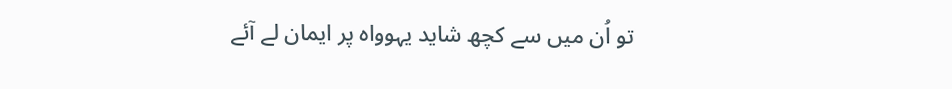تو اُن میں سے کچھ شاید یہوواہ پر ایمان لے آئے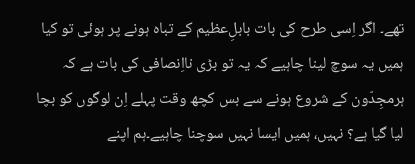تھے۔ اگر اِسی طرح کی بات بابلِ‌عظیم کے تباہ ہونے پر ہوئی تو کیا ہمیں یہ سوچ لینا چاہیے کہ یہ تو بڑی نااِنصافی کی بات ہے کہ ہرمجِدّون کے شروع ہونے سے بس کچھ وقت پہلے اِن لوگوں کو بچا لیا گیا ہے؟ نہیں، ہمیں ایسا نہیں سوچنا چاہیے۔ہم اپنے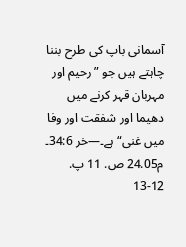آسمانی باپ کی طرح بننا چاہتے ہیں جو ”رحیم اور مہربان قہر کرنے میں دھیما اور شفقت اور وفا میں غنی“ ہے۔—خر 34:6۔ م24.05 ص. 11 پ. 12-13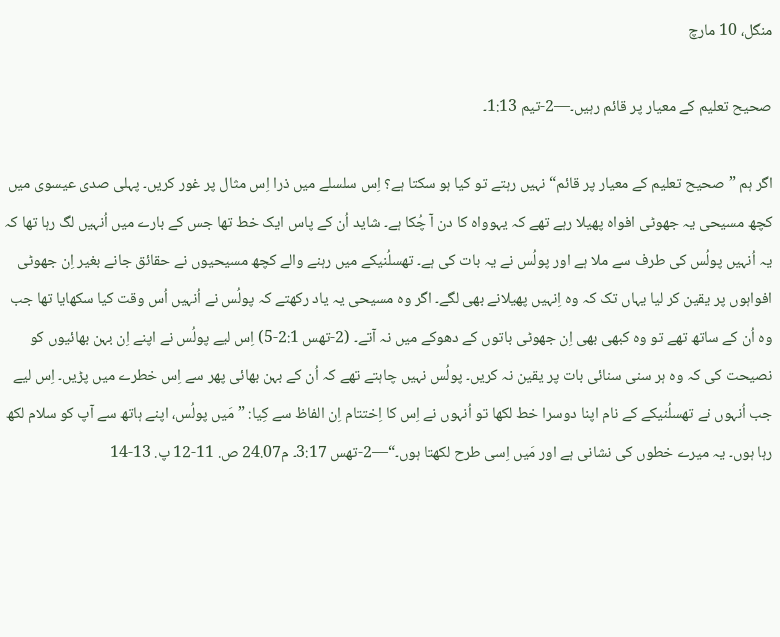منگل، 10 مارچ

صحیح تعلیم کے معیار پر قائم رہیں۔—2-تیم 1:13۔

اگر ہم ”صحیح تعلیم کے معیار پر قائم“ نہیں رہتے تو کیا ہو سکتا ہے؟ اِس سلسلے میں ذرا اِس مثال پر غور کریں۔ پہلی صدی عیسوی میں کچھ مسیحی یہ جھوٹی افواہ پھیلا رہے تھے کہ یہوواہ کا دن آ چُکا ہے۔ شاید اُن کے پاس ایک خط تھا جس کے بارے میں اُنہیں لگ رہا تھا کہ یہ اُنہیں پولُس کی طرف سے ملا ہے اور پولُس نے یہ بات کی ہے۔ تھسلُنیکے میں رہنے والے کچھ مسیحیوں نے حقائق جانے بغیر اِن جھوٹی افواہوں پر یقین کر لیا یہاں تک کہ وہ اِنہیں پھیلانے بھی لگے۔ اگر وہ مسیحی یہ یاد رکھتے کہ پولُس نے اُنہیں اُس وقت کیا سکھایا تھا جب وہ اُن کے ساتھ تھے تو وہ کبھی بھی اِن جھوٹی باتوں کے دھوکے میں نہ آتے۔ (2-تھس 2:1-5) اِس لیے پولُس نے اپنے اِن بہن بھائیوں کو نصیحت کی کہ وہ ہر سنی سنائی بات پر یقین نہ کریں۔ پولُس نہیں چاہتے تھے کہ اُن کے بہن بھائی پھر سے اِس خطرے میں پڑیں۔ اِس لیے جب اُنہوں نے تھسلُنیکے کے نام اپنا دوسرا خط لکھا تو اُنہوں نے اِس کا اِختتام اِن الفاظ سے کِیا: ”مَیں پولُس، اپنے ہاتھ سے آپ کو سلام لکھ رہا ہوں۔ یہ میرے خطوں کی نشانی ہے اور مَیں اِسی طرح لکھتا ہوں۔“—2-تھس 3:17۔ م24.07 ص. 11-12 پ. 13-14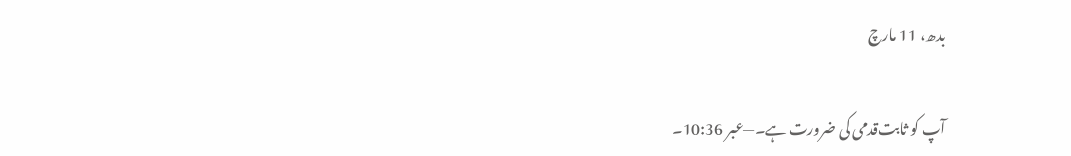بدھ، 11 مارچ

آپ کو ثابت‌قدمی کی ضرورت ہے۔—عبر 10:36۔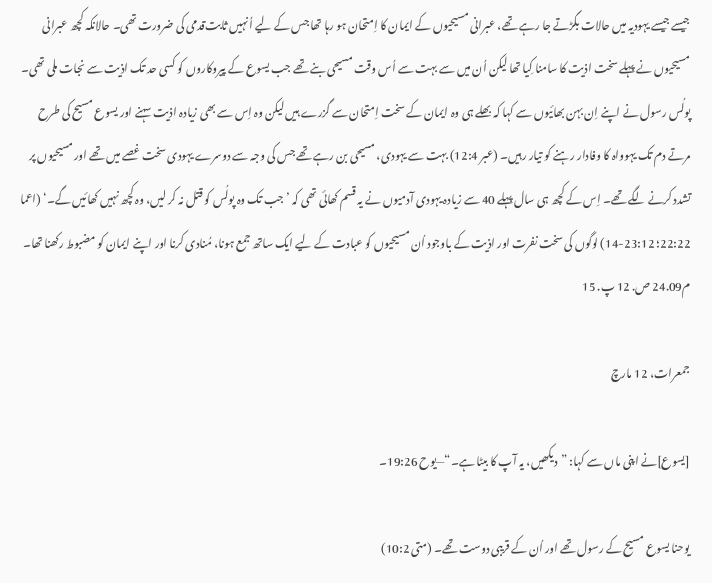جیسے جیسے یہودیہ میں حالات بگڑتے جا رہے تھے، عبرانی مسیحیوں کے ایمان کا اِمتحان ہو رہا تھا جس کے لیے اُنہیں ثابت‌قدمی کی ضرورت تھی۔ حالانکہ کچھ عبرانی مسیحیوں نے پہلے سخت اذیت کا سامنا کِیا تھا لیکن اُن میں سے بہت سے اُس وقت مسیحی بنے تھے جب یسوع کے پیروکاروں کو کسی حد تک اذیت سے نجات ملی تھی۔ پولُس رسول نے اپنے اِن بہن بھائیوں سے کہا کہ بھلے ہی وہ ایمان کے سخت اِمتحان سے گزرے ہیں لیکن وہ اِس سے بھی زیادہ اذیت سہنے اور یسوع مسیح کی طرح مرتے دم تک یہوواہ کا وفادار رہنے کو تیار رہیں۔ (عبر 12:4) بہت سے یہودی، مسیحی بن رہے تھے جس کی وجہ سے دوسرے یہودی سخت غصے میں تھے اور مسیحیوں پر تشدد کرنے لگے تھے۔ اِس کے کچھ ہی سال پہلے 40 سے زیادہ یہودی آدمیوں نے یہ قسم کھائی تھی کہ ’جب تک وہ پولُس کو قتل نہ کر لیں، وہ کچھ نہیں کھائیں گے۔‘ (اعما 22:22؛ 23:12-14) لوگوں کی سخت نفرت اور اذیت کے باوجود اُن مسیحیوں کو عبادت کے لیے ایک ساتھ جمع ہونا، مُنادی کرنا اور اپنے ایمان کو مضبوط رکھنا تھا۔ م24.09 ص. 12 پ. 15

جمعرات، 12 مارچ

[یسوع]نے اپنی ماں سے کہا: ”دیکھیں، یہ آپ کا بیٹا ہے۔“—یوح 19:26۔

یوحنا یسوع مسیح کے رسول تھے اور اُن کے قریبی دوست تھے۔ (متی 10:2)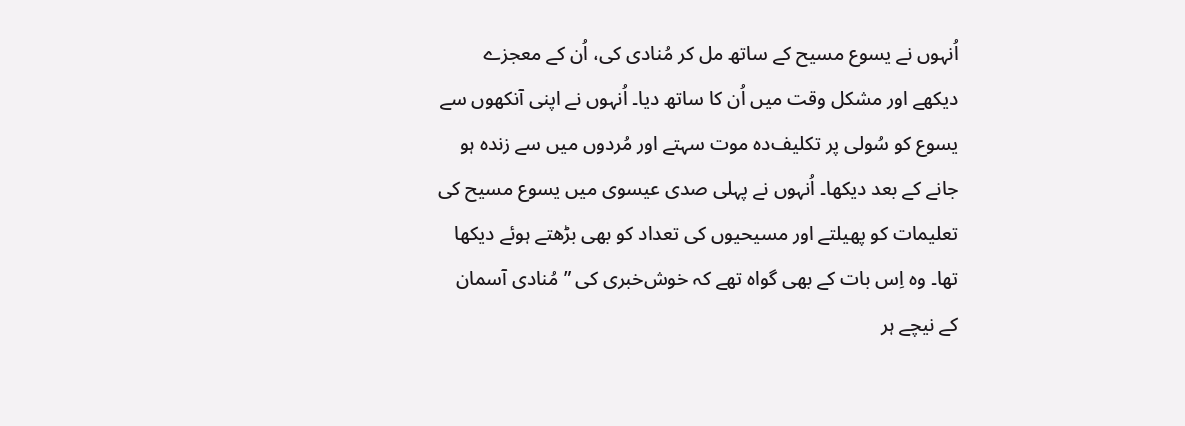اُنہوں نے یسوع مسیح کے ساتھ مل کر مُنادی کی، اُن کے معجزے دیکھے اور مشکل وقت میں اُن کا ساتھ دیا۔ اُنہوں نے اپنی آنکھوں سے یسوع کو سُولی پر تکلیف‌دہ موت سہتے اور مُردوں میں سے زندہ ہو جانے کے بعد دیکھا۔ اُنہوں نے پہلی صدی عیسوی میں یسوع مسیح کی تعلیمات کو پھیلتے اور مسیحیوں کی تعداد کو بھی بڑھتے ہوئے دیکھا تھا۔ وہ اِس بات کے بھی گواہ تھے کہ خوش‌خبری کی ”مُنادی آسمان کے نیچے ہر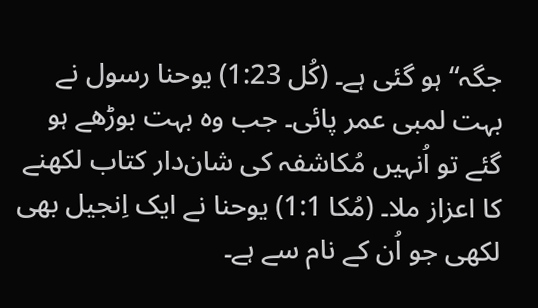جگہ“ ہو گئی ہے۔ (کُل 1:23) یوحنا رسول نے بہت لمبی عمر پائی۔ جب وہ بہت بوڑھے ہو گئے تو اُنہیں مُکاشفہ کی شان‌دار کتاب لکھنے کا اعزاز ملا۔ (مُکا 1:1) یوحنا نے ایک اِنجیل بھی لکھی جو اُن کے نام سے ہے۔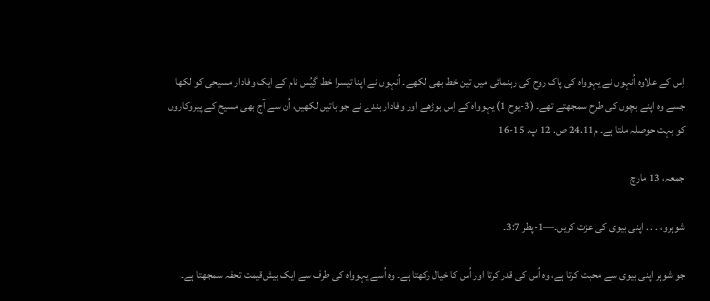اِس کے علاوہ اُنہوں نے یہوواہ کی پاک روح کی رہنمائی میں تین خط بھی لکھے۔ اُنہوں نے اپنا تیسرا خط گِیُس نام کے ایک وفادار مسیحی کو لکھا جسے وہ اپنے بچوں کی طرح سمجھتے تھے۔ (3-یوح 1) یہوواہ کے اِس بوڑھے اور وفادار بندے نے جو باتیں لکھیں، اُن سے آج بھی مسیح کے پیروکاروں کو بہت حوصلہ ملتا ہے۔ م24.11 ص. 12 پ. 15-16

جمعہ، 13 مارچ

شوہرو، . . . اپنی بیوی کی عزت کریں۔—1-پطر 3:7۔

جو شوہر اپنی بیوی سے محبت کرتا ہے، وہ اُس کی قدر کرتا اور اُس کا خیال رکھتا ہے۔ وہ اُسے یہوواہ کی طرف سے ایک بیش‌قیمت تحفہ سمجھتا ہے۔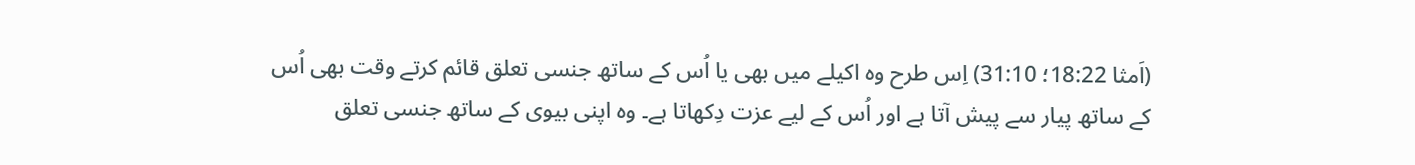(اَمثا 18:22؛ 31:10) اِس طرح وہ اکیلے میں بھی یا اُس کے ساتھ جنسی تعلق قائم کرتے وقت بھی اُس کے ساتھ پیار سے پیش آتا ہے اور اُس کے لیے عزت دِکھاتا ہے۔ وہ اپنی بیوی کے ساتھ جنسی تعلق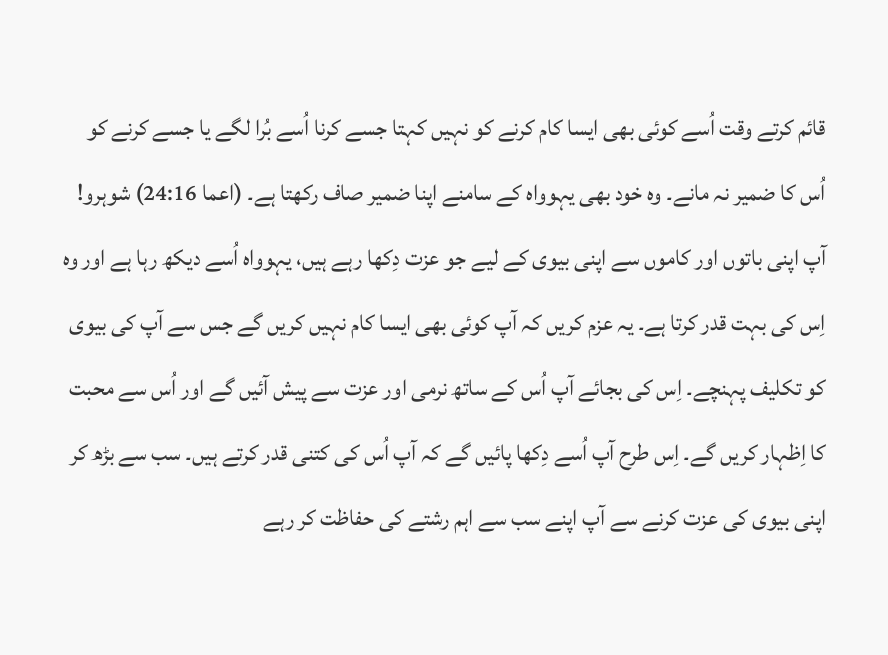قائم کرتے وقت اُسے کوئی بھی ایسا کام کرنے کو نہیں کہتا جسے کرنا اُسے بُرا لگے یا جسے کرنے کو اُس کا ضمیر نہ مانے۔ وہ خود بھی یہوواہ کے سامنے اپنا ضمیر صاف رکھتا ہے۔ (اعما 24:16) شوہرو! آپ اپنی باتوں اور کاموں سے اپنی بیوی کے لیے جو عزت دِکھا رہے ہیں، یہوواہ اُسے دیکھ رہا ہے اور وہ اِس کی بہت قدر کرتا ہے۔ یہ عزم کریں کہ آپ کوئی بھی ایسا کام نہیں کریں گے جس سے آپ کی بیوی کو تکلیف پہنچے۔ اِس کی بجائے آپ اُس کے ساتھ نرمی اور عزت سے پیش آئیں گے اور اُس سے محبت کا اِظہار کریں گے۔ اِس طرح آپ اُسے دِکھا پائیں گے کہ آپ اُس کی کتنی قدر کرتے ہیں۔ سب سے بڑھ کر اپنی بیوی کی عزت کرنے سے آپ اپنے سب سے اہم رشتے کی حفاظت کر رہے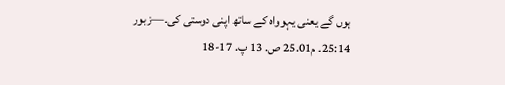ہوں گے یعنی یہوواہ کے ساتھ اپنی دوستی کی۔—زبور 25:14۔ م25.01 ص. 13 پ. 17-18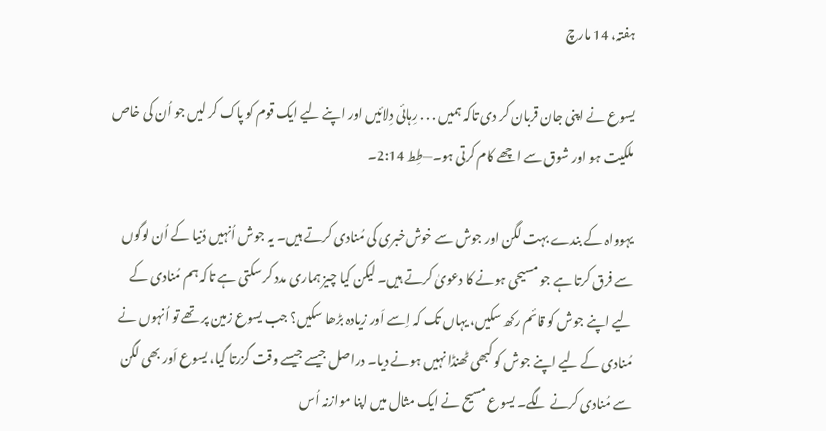ہفتہ، 14 مارچ

یسوع نے اپنی جان قربان کر دی تاکہ ہمیں . . . رِہائی دِلائیں اور اپنے لیے ایک قوم کو پاک کر لیں جو اُن کی خاص ملکیت ہو اور شوق سے اچھے کام کرتی ہو۔—طِط 2:14۔

یہوواہ کے بندے بہت لگن اور جوش سے خوش‌خبری کی مُنادی کرتے ہیں۔ یہ جوش اُنہیں دُنیا کے اُن لوگوں سے فرق کرتا ہے جو مسیحی ہونے کا دعویٰ کرتے ہیں۔ لیکن کیا چیز ہماری مدد کر سکتی ہے تاکہ ہم مُنادی کے لیے اپنے جوش کو قائم رکھ سکیں، یہاں تک کہ اِسے اَور زیادہ بڑھا سکیں؟ جب یسوع زمین پر تھے تو اُنہوں نے مُنادی کے لیے اپنے جوش کو کبھی ٹھنڈا نہیں ہونے دیا۔ دراصل جیسے جیسے وقت گزرتا گیا، یسوع اَور بھی لگن سے مُنادی کرنے لگے۔ یسوع مسیح نے ایک مثال میں اپنا موازنہ اُس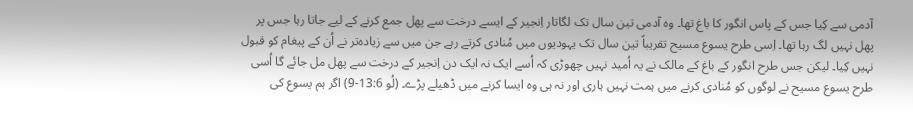آدمی سے کِیا جس کے پاس انگور کا باغ تھا۔ وہ آدمی تین سال تک لگاتار اِنجیر کے ایسے درخت سے پھل جمع کرنے کے لیے جاتا رہا جس پر پھل نہیں لگ رہا تھا۔ اِسی طرح یسوع مسیح تقریباً تین سال تک یہودیوں میں مُنادی کرتے رہے جن میں سے زیادہ‌تر نے اُن کے پیغام کو قبول نہیں کِیا۔ لیکن جس طرح انگور کے باغ کے مالک نے یہ اُمید نہیں چھوڑی کہ اُسے ایک نہ ایک دن اِنجیر کے درخت سے پھل مل جائے گا اُسی طرح یسوع مسیح نے لوگوں کو مُنادی کرنے میں ہمت نہیں ہاری اور نہ ہی وہ ایسا کرنے میں ڈھیلے پڑے۔ (لُو 13:6-9) اگر ہم یسوع کی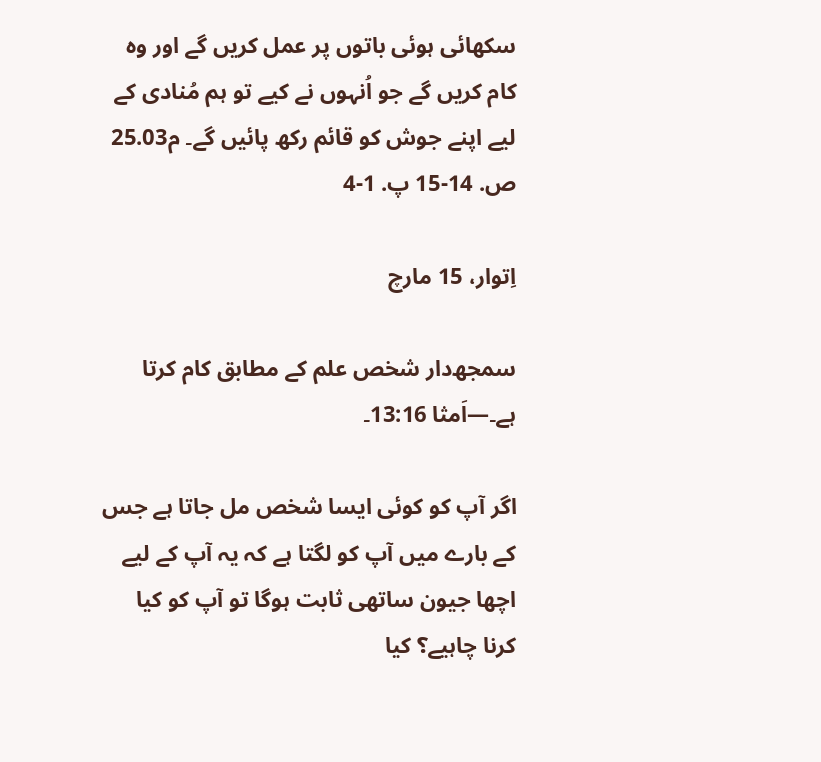سکھائی ہوئی باتوں پر عمل کریں گے اور وہ کام کریں گے جو اُنہوں نے کیے تو ہم مُنادی کے لیے اپنے جوش کو قائم رکھ پائیں گے۔ م25.03 ص. 14-15 پ. 1-4

اِتوار، 15 مارچ

سمجھ‌دار شخص علم کے مطابق کام کرتا ہے۔—اَمثا 13:16۔

اگر آپ کو کوئی ایسا شخص مل جاتا ہے جس کے بارے میں آپ کو لگتا ہے کہ یہ آپ کے لیے اچھا جیون ساتھی ثابت ہوگا تو آپ کو کیا کرنا چاہیے؟ کیا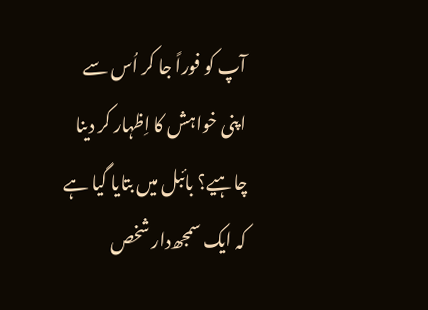آپ کو فوراً جا کر اُس سے اپنی خواہش کا اِظہار کر دینا چاہیے؟ بائبل میں بتایا گیا ہے کہ ایک سمجھ‌دار شخص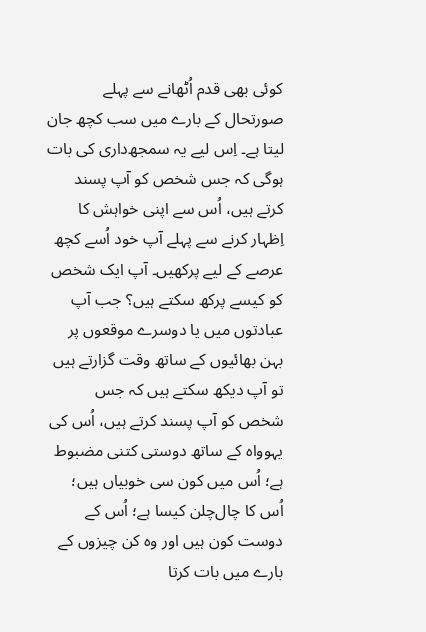کوئی بھی قدم اُٹھانے سے پہلے صورتحال کے بارے میں سب کچھ جان لیتا ہے۔ اِس لیے یہ سمجھ‌داری کی بات ہوگی کہ جس شخص کو آپ پسند کرتے ہیں، اُس سے اپنی خواہش کا اِظہار کرنے سے پہلے آپ خود اُسے کچھ عرصے کے لیے پرکھیں۔ آپ ایک شخص کو کیسے پرکھ سکتے ہیں؟ جب آپ عبادتوں میں یا دوسرے موقعوں پر بہن بھائیوں کے ساتھ وقت گزارتے ہیں تو آپ دیکھ سکتے ہیں کہ جس شخص کو آپ پسند کرتے ہیں، اُس کی یہوواہ کے ساتھ دوستی کتنی مضبوط ہے؛ اُس میں کون سی خوبیاں ہیں؛ اُس کا چال‌چلن کیسا ہے؛ اُس کے دوست کون ہیں اور وہ کن چیزوں کے بارے میں بات کرتا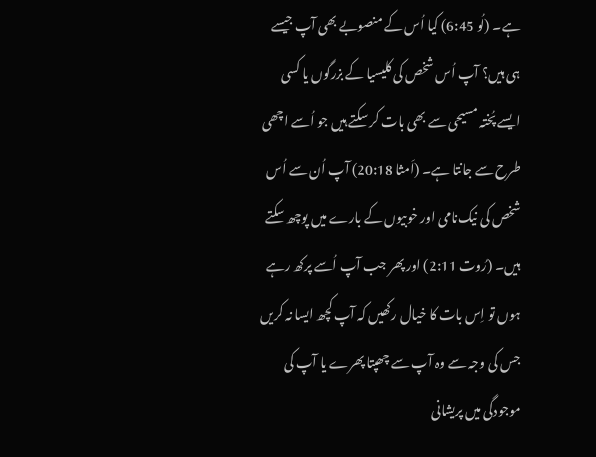ہے۔ (لُو 6:45) کیا اُس کے منصوبے بھی آپ جیسے ہی ہیں؟ آپ اُس شخص کی کلیسیا کے بزرگوں یا کسی ایسے پُختہ مسیحی سے بھی بات کر سکتے ہیں جو اُسے اچھی طرح سے جانتا ہے۔ (اَمثا 20:18) آپ اُن سے اُس شخص کی نیک‌نامی اور خوبیوں کے بارے میں پوچھ سکتے ہیں۔ (رُوت 2:11) اور پھر جب آپ اُسے پرکھ رہے ہوں تو اِس بات کا خیال رکھیں کہ آپ کچھ ایسا نہ کریں جس کی وجہ سے وہ آپ سے چھپتا پھرے یا آپ کی موجودگی میں پریشانی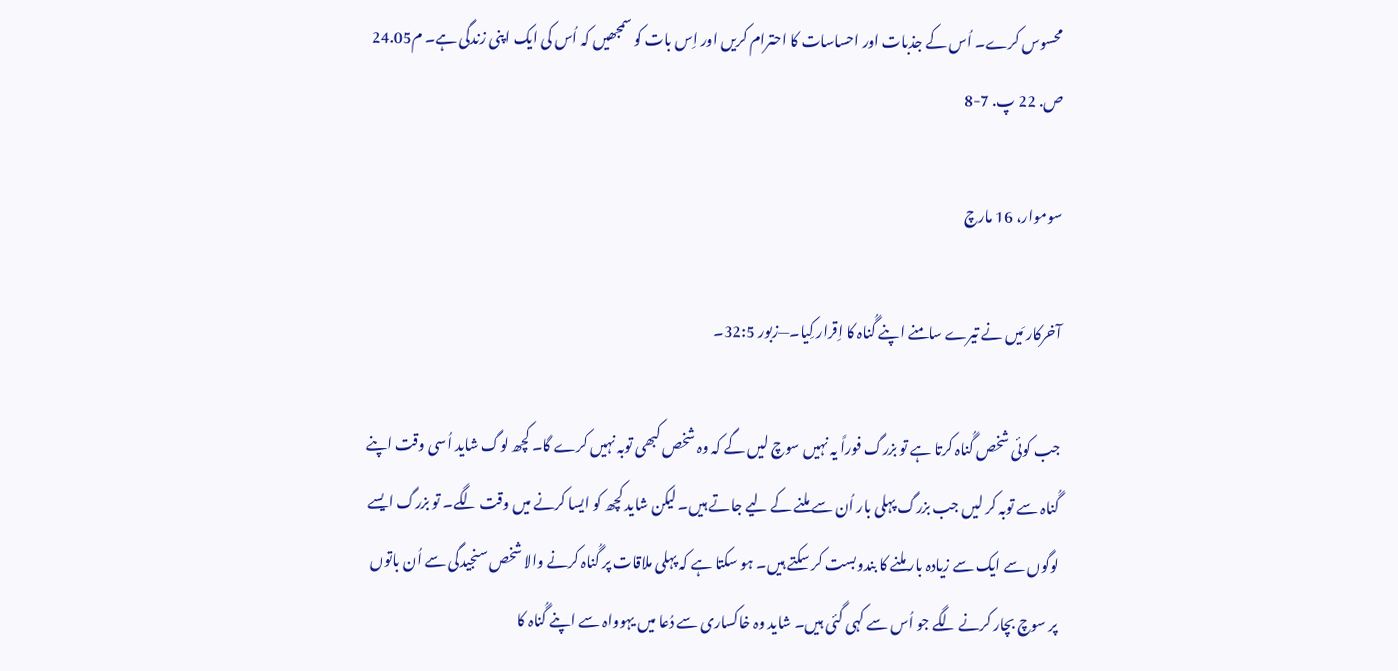محسوس کرے۔ اُس کے جذبات اور احساسات کا احترام کریں اور اِس بات کو سمجھیں کہ اُس کی ایک اپنی زندگی ہے۔ م24.05 ص. 22 پ. 7-8

سوموار، 16 مارچ

آخرکار مَیں نے تیرے سامنے اپنے گُناہ کا اِقرار کِیا۔—زبور 32:5۔

جب کوئی شخص گُناہ کرتا ہے تو بزرگ فوراً یہ نہیں سوچ لیں گے کہ وہ شخص کبھی توبہ نہیں کرے گا۔ کچھ لوگ شاید اُسی وقت اپنے گُناہ سے توبہ کر لیں جب بزرگ پہلی بار اُن سے ملنے کے لیے جاتے ہیں۔ لیکن شاید کچھ کو ایسا کرنے میں وقت لگے۔ تو بزرگ ایسے لوگوں سے ایک سے زیادہ بار ملنے کا بندوبست کر سکتے ہیں۔ ہو سکتا ہے کہ پہلی ملاقات پر گُناہ کرنے والا شخص سنجیدگی سے اُن باتوں پر سوچ بچار کرنے لگے جو اُس سے کہی گئی ہیں۔ شاید وہ خاکساری سے دُعا میں یہوواہ سے اپنے گُناہ کا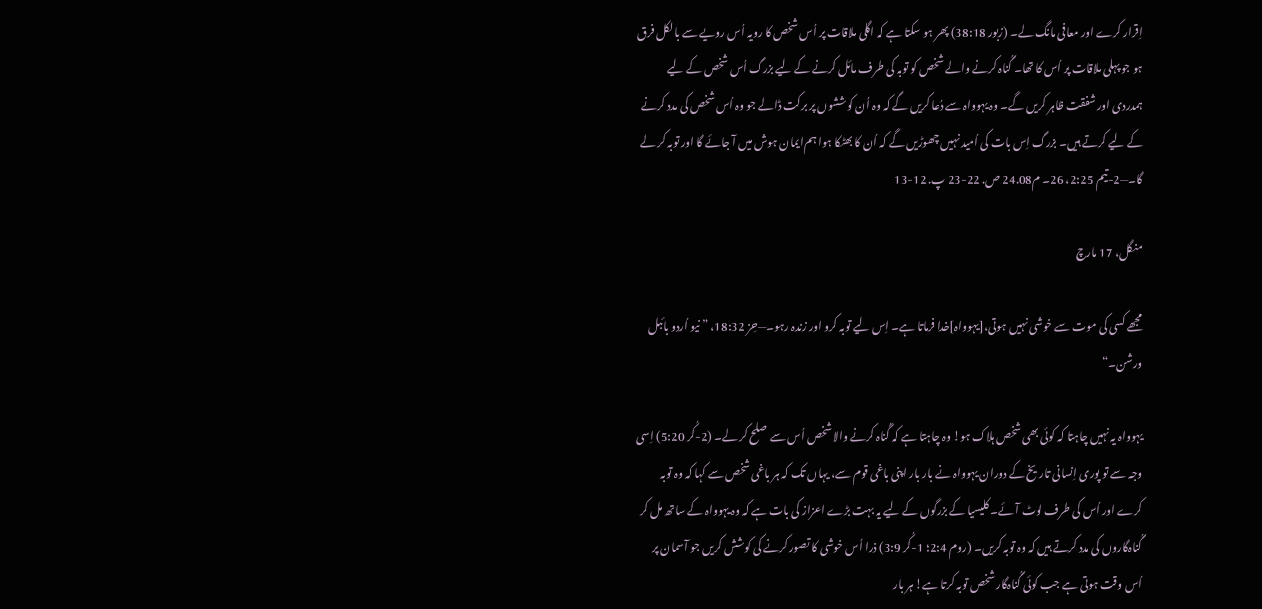اِقرار کرے اور معافی مانگ لے۔ (زبور 38:18) پھر ہو سکتا ہے کہ اگلی ملاقات پر اُس شخص کا رویہ اُس رویے سے بالکل فرق ہو جو پہلی ملاقات پر اُس کا تھا۔ گُناہ کرنے والے شخص کو توبہ کی طرف مائل کرنے کے لیے بزرگ اُس شخص کے لیے ہمدردی اور شفقت ظاہر کریں گے۔ وہ یہوواہ سے دُعا کریں گے کہ وہ اُن کوششوں پر برکت ڈالے جو وہ اُس شخص کی مدد کرنے کے لیے کرتے ہیں۔ بزرگ اِس بات کی اُمید نہیں چھوڑیں گے کہ اُن کا بھٹکا ہوا ہم‌ایمان ہوش میں آ جائے گا اور توبہ کر لے گا۔—2-تیم 2:25، 26۔ م24.08 ص. 22-23 پ. 12-13

منگل، 17 مارچ

مجھے کسی کی موت سے خوشی نہیں ہوتی،[یہوواہ]خدا فرماتا ہے۔ اِس لیے توبہ کرو اور زندہ رہو۔—حِز 18:32، ”نیو اُردو بائبل ورشن۔“

یہوواہ یہ نہیں چاہتا کہ کوئی بھی شخص ہلاک ہو! وہ چاہتا ہے کہ گُناہ کرنے والا شخص اُس سے صلح کر لے۔ (2-کُر 5:20) اِسی وجہ سے تو پوری اِنسانی تاریخ کے دوران یہوواہ نے بار بار اپنی باغی قوم سے، یہاں تک کہ ہر باغی شخص سے کہا کہ وہ توبہ کرے اور اُس کی طرف لوٹ آئے۔ کلیسیا کے بزرگوں کے لیے یہ بہت بڑے اعزاز کی بات ہے کہ وہ یہوواہ کے ساتھ مل کر گُناہ‌گاروں کی مدد کرتے ہیں کہ وہ توبہ کریں۔ (روم 2:4؛ 1-کُر 3:9) ذرا اُس خوشی کا تصور کرنے کی کوشش کریں جو آسمان پر اُس وقت ہوتی ہے جب کوئی گُناہ‌گار شخص توبہ کرتا ہے! ہر بار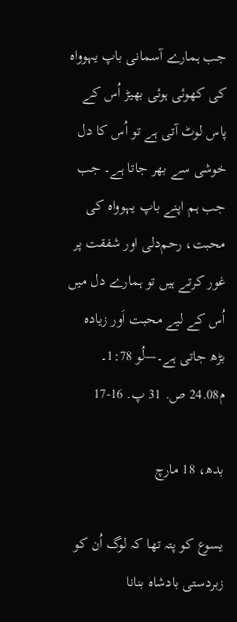جب ہمارے آسمانی باپ یہوواہ کی کھوئی ہوئی بھیڑ اُس کے پاس لوٹ آتی ہے تو اُس کا دل خوشی سے بھر جاتا ہے۔ جب جب ہم اپنے باپ یہوواہ کی محبت، رحم‌دلی اور شفقت پر غور کرتے ہیں تو ہمارے دل میں اُس کے لیے محبت اَور زیادہ بڑھ جاتی ہے۔—لُو 1:78۔ م24.08 ص. 31 پ. 16-17

بدھ، 18 مارچ

یسوع کو پتہ تھا کہ لوگ اُن کو زبردستی بادشاہ بنانا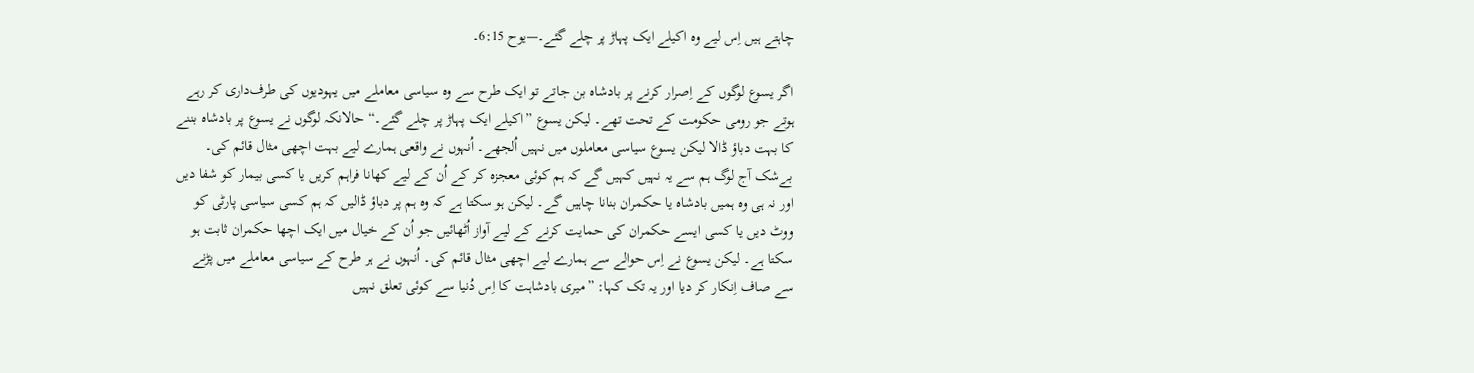چاہتے ہیں اِس لیے وہ اکیلے ایک پہاڑ پر چلے گئے۔—یوح 6:15۔

اگر یسوع لوگوں کے اِصرار کرنے پر بادشاہ بن جاتے تو ایک طرح سے وہ سیاسی معاملے میں یہودیوں کی طرف‌داری کر رہے ہوتے جو رومی حکومت کے تحت تھے۔ لیکن یسوع ”اکیلے ایک پہاڑ پر چلے گئے۔“ حالانکہ لوگوں نے یسوع پر بادشاہ بننے کا بہت دباؤ ڈالا لیکن یسوع سیاسی معاملوں میں نہیں اُلجھے۔ اُنہوں نے واقعی ہمارے لیے بہت اچھی مثال قائم کی۔ بے‌شک آج لوگ ہم سے یہ نہیں کہیں گے کہ ہم کوئی معجزہ کر کے اُن کے لیے کھانا فراہم کریں یا کسی بیمار کو شفا دیں اور نہ ہی وہ ہمیں بادشاہ یا حکمران بنانا چاہیں گے۔ لیکن ہو سکتا ہے کہ وہ ہم پر دباؤ ڈالیں کہ ہم کسی سیاسی پارٹی کو ووٹ دیں یا کسی ایسے حکمران کی حمایت کرنے کے لیے آواز اُٹھائیں جو اُن کے خیال میں ایک اچھا حکمران ثابت ہو سکتا ہے۔ لیکن یسوع نے اِس حوالے سے ہمارے لیے اچھی مثال قائم کی۔ اُنہوں نے ہر طرح کے سیاسی معاملے میں پڑنے سے صاف اِنکار کر دیا اور یہ تک کہا: ”میری بادشاہت کا اِس دُنیا سے کوئی تعلق نہیں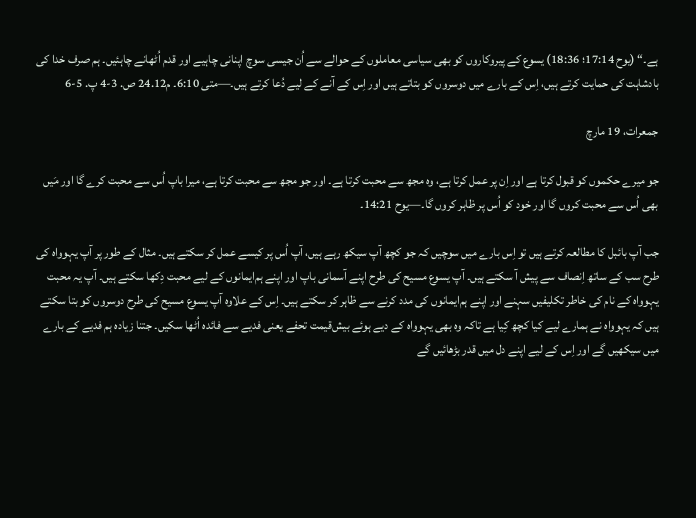ہے۔“ (یوح 17:14؛ 18:36) یسوع کے پیروکاروں کو بھی سیاسی معاملوں کے حوالے سے اُن جیسی سوچ اپنانی چاہیے اور قدم اُٹھانے چاہئیں۔ ہم صرف خدا کی بادشاہت کی حمایت کرتے ہیں، اِس کے بارے میں دوسروں کو بتاتے ہیں اور اِس کے آنے کے لیے دُعا کرتے ہیں۔—متی 6:10۔ م24.12 ص. 3-4 پ. 5-6

جمعرات، 19 مارچ

جو میرے حکموں کو قبول کرتا ہے اور اِن پر عمل کرتا ہے، وہ مجھ سے محبت کرتا ہے۔ اور جو مجھ سے محبت کرتا ہے، میرا باپ اُس سے محبت کرے گا اور مَیں بھی اُس سے محبت کروں گا اور خود کو اُس پر ظاہر کروں گا۔—یوح 14:21۔

جب آپ بائبل کا مطالعہ کرتے ہیں تو اِس بارے میں سوچیں کہ جو کچھ آپ سیکھ رہے ہیں، آپ اُس پر کیسے عمل کر سکتے ہیں۔ مثال کے طور پر آپ یہوواہ کی طرح سب کے ساتھ اِنصاف سے پیش آ سکتے ہیں۔ آپ یسوع مسیح کی طرح اپنے آسمانی باپ اور اپنے ہم‌ایمانوں کے لیے محبت دِکھا سکتے ہیں۔ آپ یہ محبت یہوواہ کے نام کی خاطر تکلیفیں سہنے اور اپنے ہم‌ایمانوں کی مدد کرنے سے ظاہر کر سکتے ہیں۔ اِس کے علاوہ آپ یسوع مسیح کی طرح دوسروں کو بتا سکتے ہیں کہ یہوواہ نے ہمارے لیے کیا کچھ کِیا ہے تاکہ وہ بھی یہوواہ کے دیے ہوئے بیش‌قیمت تحفے یعنی فدیے سے فائدہ اُٹھا سکیں۔ جتنا زیادہ ہم فدیے کے بارے میں سیکھیں گے اور اِس کے لیے اپنے دل میں قدر بڑھائیں گے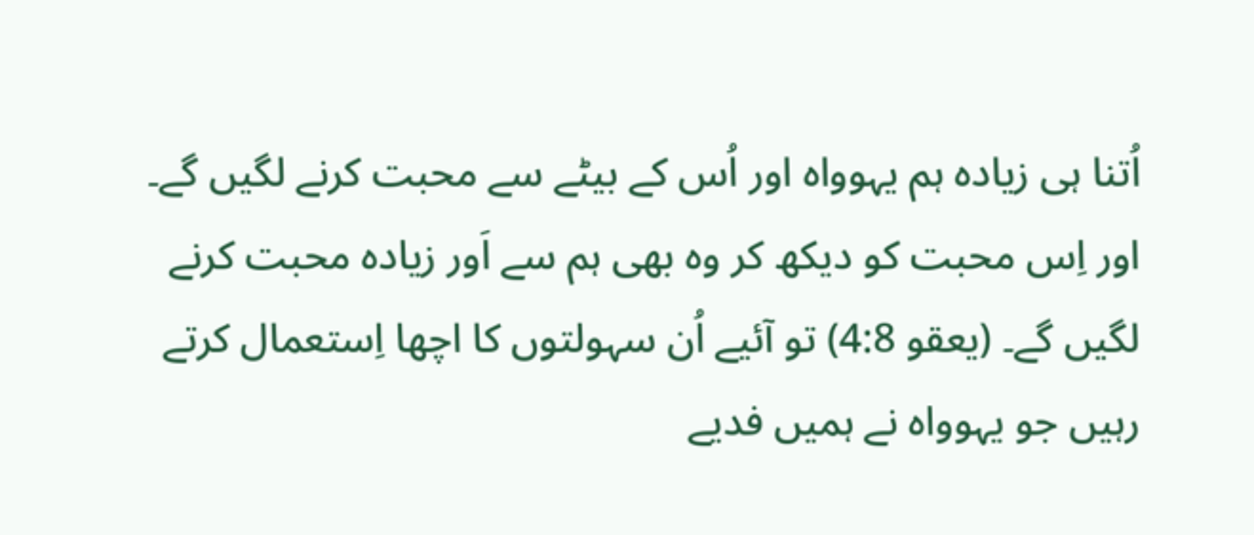اُتنا ہی زیادہ ہم یہوواہ اور اُس کے بیٹے سے محبت کرنے لگیں گے۔ اور اِس محبت کو دیکھ کر وہ بھی ہم سے اَور زیادہ محبت کرنے لگیں گے۔ (یعقو 4:8) تو آئیے اُن سہولتوں کا اچھا اِستعمال کرتے رہیں جو یہوواہ نے ہمیں فدیے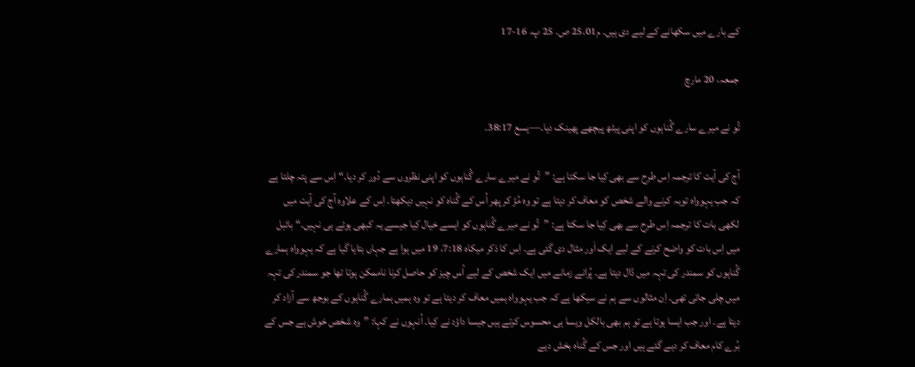کے بارے میں سکھانے کے لیے دی ہیں۔ م25.01 ص. 25 پ. 16-17

جمعہ، 20 مارچ

تُو نے میرے سارے گُناہوں کو اپنی پیٹھ پیچھے پھینک دیا۔—یسع 38:17۔

آج کی آیت کا ترجمہ اِس طرح سے بھی کِیا جا سکتا ہے: ”تُو نے میرے سارے گُناہوں کو اپنی نظروں سے دُور کر دیا۔“ اِس سے پتہ چلتا ہے کہ جب یہوواہ توبہ کرنے والے شخص کو معاف کر دیتا ہے تو وہ مُڑ کر پھر اُس کے گُناہ کو نہیں دیکھتا۔ اِس کے علاوہ آج کی آیت میں لکھی بات کا ترجمہ اِس طرح سے بھی کِیا جا سکتا ہے: ”تُو نے میرے گُناہوں کو ایسے خیال کِیا جیسے یہ کبھی ہوئے ہی نہیں۔“ بائبل میں اِس بات کو واضح کرنے کے لیے ایک اَور مثال دی گئی ہے۔ اِس کا ذکر میکاہ 7:18، 19 میں ہوا ہے جہاں بتایا گیا ہے کہ یہوواہ ہمارے گُناہوں کو سمندر کی تہہ میں ڈال دیتا ہے۔ پُرانے زمانے میں ایک شخص کے لیے اُس چیز کو حاصل کرنا ناممکن ہوتا تھا جو سمندر کی تہہ میں چلی جاتی تھی۔ اِن مثالوں سے ہم نے سیکھا ہے کہ جب یہوواہ ہمیں معاف کر دیتا ہے تو وہ ہمیں ہمارے گُناہوں کے بوجھ سے آزاد کر دیتا ہے۔ اور جب ایسا ہوتا ہے تو ہم بھی بالکل ویسا ہی محسوس کرتے ہیں جیسا داؤد نے کِیا۔ اُنہوں نے کہا: ”وہ شخص خوش ہے جس کے بُرے کام معاف کر دیے گئے ہیں اور جس کے گُناہ بخش دیے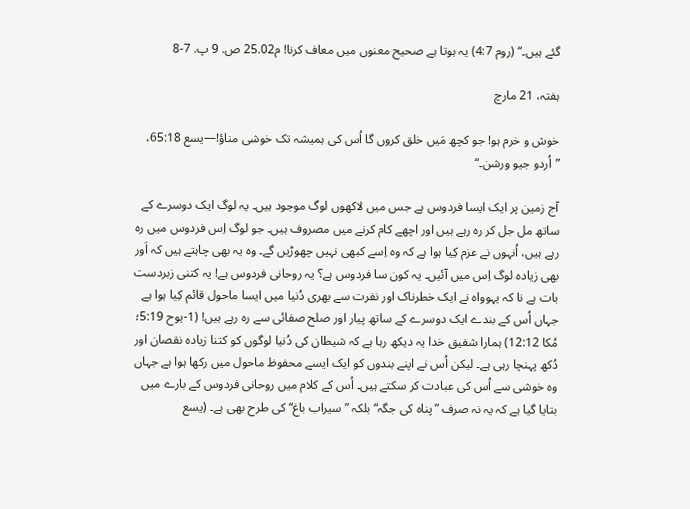گئے ہیں۔“ (روم 4:7) یہ ہوتا ہے صحیح معنوں میں معاف کرنا! م25.02 ص. 9 پ. 7-8

ہفتہ، 21 مارچ

خوش و خرم ہو! جو کچھ مَیں خلق کروں گا اُس کی ہمیشہ تک خوشی مناؤ!—یسع 65:18، ”اُردو جیو ورشن۔“

آج زمین پر ایک ایسا فردوس ہے جس میں لاکھوں لوگ موجود ہیں۔ یہ لوگ ایک دوسرے کے ساتھ مل جل کر رہ رہے ہیں اور اچھے کام کرنے میں مصروف ہیں۔ جو لوگ اِس فردوس میں رہ رہے ہیں، اُنہوں نے عزم کِیا ہوا ہے کہ وہ اِسے کبھی نہیں چھوڑیں گے۔ وہ یہ بھی چاہتے ہیں کہ اَور بھی زیادہ لوگ اِس میں آئیں۔ یہ کون سا فردوس ہے؟ یہ روحانی فردوس ہے! یہ کتنی زبردست بات ہے نا کہ یہوواہ نے ایک خطرناک اور نفرت سے بھری دُنیا میں ایسا ماحول قائم کِیا ہوا ہے جہاں اُس کے بندے ایک دوسرے کے ساتھ پیار اور صلح صفائی سے رہ رہے ہیں! (1-یوح 5:19؛ مُکا 12:12) ہمارا شفیق خدا یہ دیکھ رہا ہے کہ شیطان کی دُنیا لوگوں کو کتنا زیادہ نقصان اور دُکھ پہنچا رہی ہے۔ لیکن اُس نے اپنے بندوں کو ایک ایسے محفوظ ماحول میں رکھا ہوا ہے جہاں وہ خوشی سے اُس کی عبادت کر سکتے ہیں۔ اُس کے کلام میں روحانی فردوس کے بارے میں بتایا گیا ہے کہ یہ نہ صرف ”پناہ کی جگہ“ بلکہ ”سیراب باغ“ کی طرح بھی ہے۔ (یسع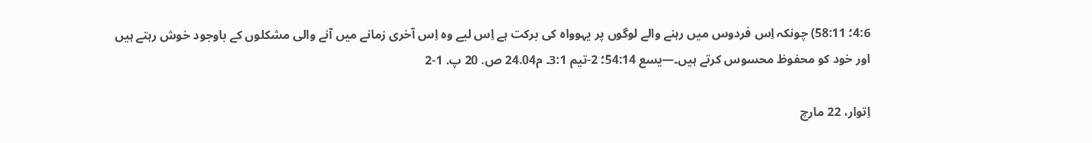4:6؛ 58:11) چونکہ اِس فردوس میں رہنے والے لوگوں پر یہوواہ کی برکت ہے اِس لیے وہ اِس آخری زمانے میں آنے والی مشکلوں کے باوجود خوش رہتے ہیں اور خود کو محفوظ محسوس کرتے ہیں۔—یسع 54:14؛ 2-تیم 3:1۔ م24.04 ص. 20 پ. 1-2

اِتوار، 22 مارچ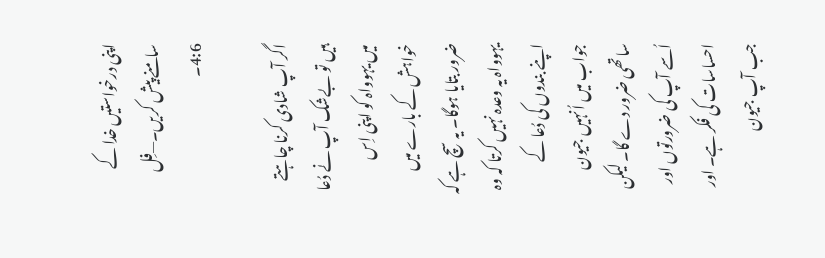اپنی درخواستیں خدا کے سامنے پیش کریں۔—فِل 4:6۔

اگر آپ شادی کرنا چاہتے ہیں تو بے‌شک آپ نے دُعا میں یہوواہ کو اپنی اِس خواہش کے بارے میں ضرور بتایا ہوگا۔ یہ سچ ہے کہ یہوواہ یہ وعدہ نہیں کرتا کہ وہ اپنے بندوں کی دُعا کے جواب میں اُنہیں جیون ساتھی ضرور دے گا۔ لیکن اُسے آپ کی ضرورتوں اور احساسات کی فکر ہے۔ اور جب آپ جیون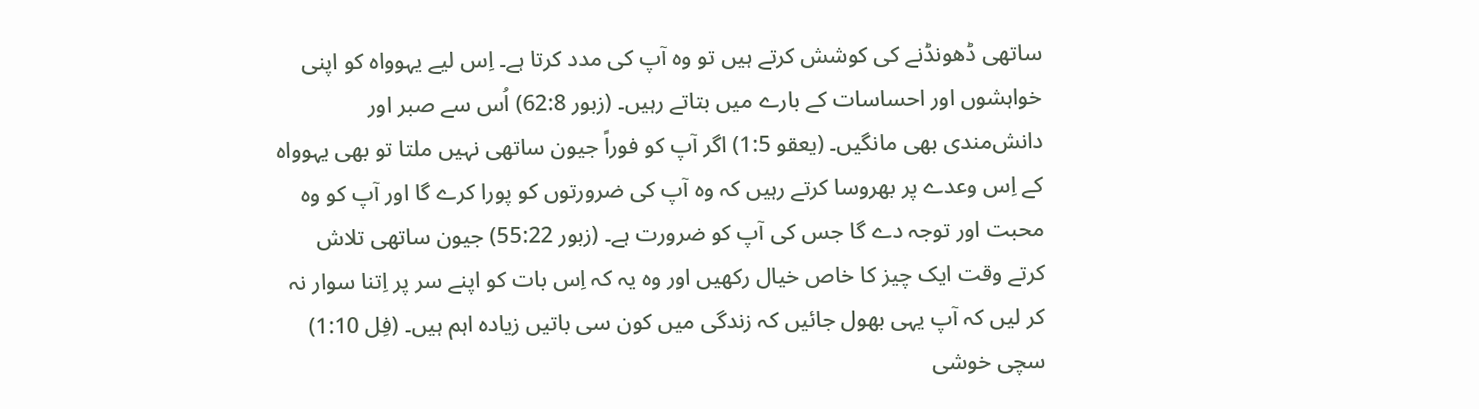ساتھی ڈھونڈنے کی کوشش کرتے ہیں تو وہ آپ کی مدد کرتا ہے۔ اِس لیے یہوواہ کو اپنی خواہشوں اور احساسات کے بارے میں بتاتے رہیں۔ (زبور 62:8) اُس سے صبر اور دانش‌مندی بھی مانگیں۔ (یعقو 1:5) اگر آپ کو فوراً جیون ساتھی نہیں ملتا تو بھی یہوواہ کے اِس وعدے پر بھروسا کرتے رہیں کہ وہ آپ کی ضرورتوں کو پورا کرے گا اور آپ کو وہ محبت اور توجہ دے گا جس کی آپ کو ضرورت ہے۔ (زبور 55:22) جیون ساتھی تلاش کرتے وقت ایک چیز کا خاص خیال رکھیں اور وہ یہ کہ اِس بات کو اپنے سر پر اِتنا سوار نہ کر لیں کہ آپ یہی بھول جائیں کہ زندگی میں کون سی باتیں زیادہ اہم ہیں۔ (فِل 1:10) سچی خوشی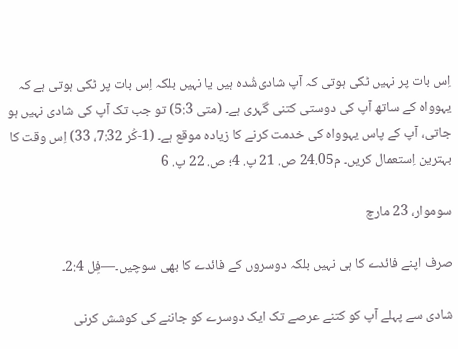اِس بات پر نہیں ٹکی ہوتی کہ آپ شادی‌شُدہ ہیں یا نہیں بلکہ اِس بات پر ٹکی ہوتی ہے کہ یہوواہ کے ساتھ آپ کی دوستی کتنی گہری ہے۔ (متی 5:3) تو جب تک آپ کی شادی نہیں ہو جاتی، آپ کے پاس یہوواہ کی خدمت کرنے کا زیادہ موقع ہے۔ (1-کُر 7:32، 33) اِس وقت کا بہترین اِستعمال کریں۔ م24.05 ص. 21 پ. 4؛ ص. 22 پ. 6

سوموار، 23 مارچ

صرف اپنے فائدے کا ہی نہیں بلکہ دوسروں کے فائدے کا بھی سوچیں۔—فِل 2:4۔

شادی سے پہلے آپ کو کتنے عرصے تک ایک دوسرے کو جاننے کی کوشش کرنی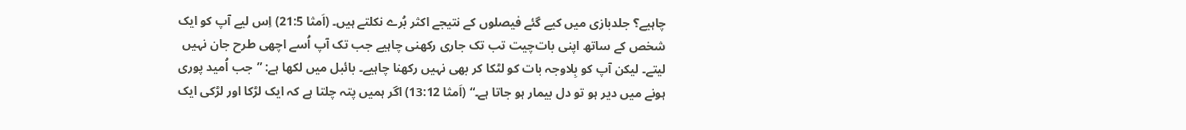چاہیے؟ جلدبازی میں کیے گئے فیصلوں کے نتیجے اکثر بُرے نکلتے ہیں۔ (اَمثا 21:5) اِس لیے آپ کو ایک شخص کے ساتھ اپنی بات‌چیت تب تک جاری رکھنی چاہیے جب تک آپ اُسے اچھی طرح جان نہیں لیتے۔ لیکن آپ کو بِلاوجہ بات کو لٹکا کر بھی نہیں رکھنا چاہیے۔ بائبل میں لکھا ہے: ”جب اُمید پوری ہونے میں دیر ہو تو دل بیمار ہو جاتا ہے۔“ (اَمثا 13:12) اگر ہمیں پتہ چلتا ہے کہ ایک لڑکا اور لڑکی ایک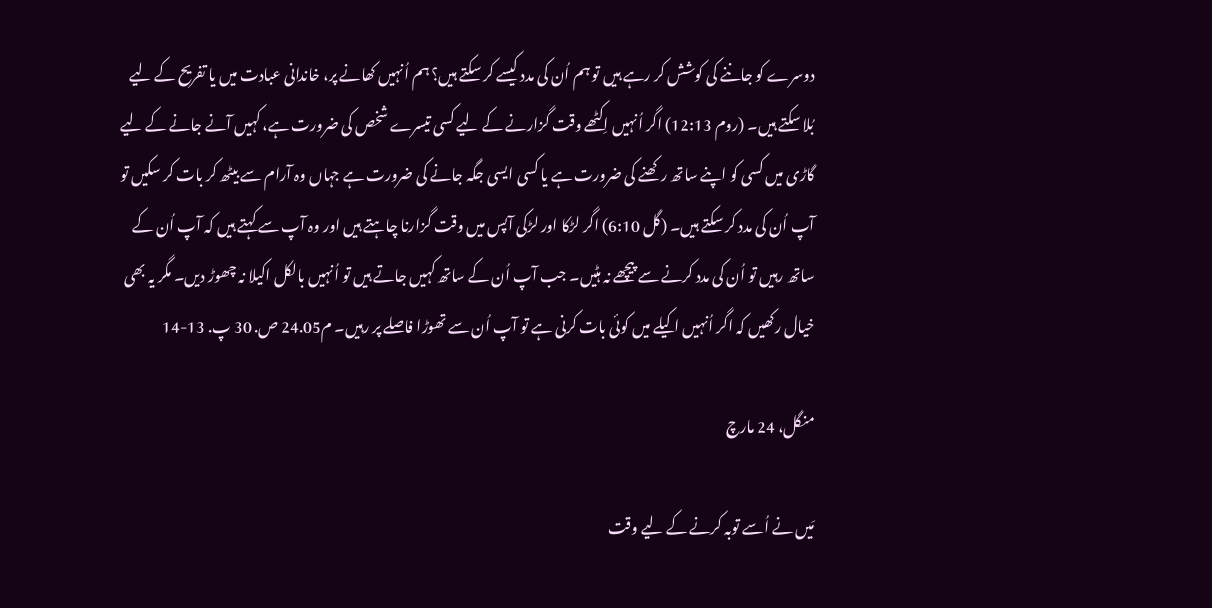دوسرے کو جاننے کی کوشش کر رہے ہیں تو ہم اُن کی مدد کیسے کر سکتے ہیں؟ ہم اُنہیں کھانے پر، خاندانی عبادت میں یا تفریح کے لیے بُلا سکتے ہیں۔ (روم 12:13) اگر اُنہیں اِکٹھے وقت گزارنے کے لیے کسی تیسرے شخص کی ضرورت ہے، کہیں آنے جانے کے لیے گاڑی میں کسی کو اپنے ساتھ رکھنے کی ضرورت ہے یا کسی ایسی جگہ جانے کی ضرورت ہے جہاں وہ آرام سے بیٹھ کر بات کر سکیں تو آپ اُن کی مدد کر سکتے ہیں۔ (گل 6:10) اگر لڑکا اور لڑکی آپس میں وقت گزارنا چاہتے ہیں اور وہ آپ سے کہتے ہیں کہ آپ اُن کے ساتھ رہیں تو اُن کی مدد کرنے سے پیچھے نہ ہٹیں۔ جب آپ اُن کے ساتھ کہیں جاتے ہیں تو اُنہیں بالکل اکیلا نہ چھوڑ دیں۔ مگر یہ بھی خیال رکھیں کہ اگر اُنہیں اکیلے میں کوئی بات کرنی ہے تو آپ اُن سے تھوڑا فاصلے پر رہیں۔ م24.05 ص. 30 پ. 13-14

منگل، 24 مارچ

مَیں نے اُسے توبہ کرنے کے لیے وقت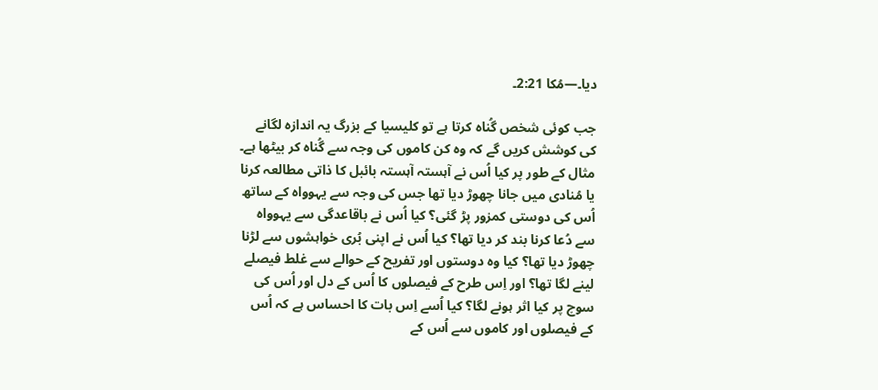دیا۔—مُکا 2:21۔

جب کوئی شخص گُناہ کرتا ہے تو کلیسیا کے بزرگ یہ اندازہ لگانے کی کوشش کریں گے کہ وہ کن کاموں کی وجہ سے گُناہ کر بیٹھا ہے۔ مثال کے طور پر کیا اُس نے آہستہ آہستہ بائبل کا ذاتی مطالعہ کرنا یا مُنادی میں جانا چھوڑ دیا تھا جس کی وجہ سے یہوواہ کے ساتھ اُس کی دوستی کمزور پڑ گئی؟ کیا اُس نے باقاعدگی سے یہوواہ سے دُعا کرنا بند کر دیا تھا؟ کیا اُس نے اپنی بُری خواہشوں سے لڑنا چھوڑ دیا تھا؟ کیا وہ دوستوں اور تفریح کے حوالے سے غلط فیصلے لینے لگا تھا؟ اور اِس طرح کے فیصلوں کا اُس کے دل اور اُس کی سوچ پر کیا اثر ہونے لگا؟ کیا اُسے اِس بات کا احساس ہے کہ اُس کے فیصلوں اور کاموں سے اُس کے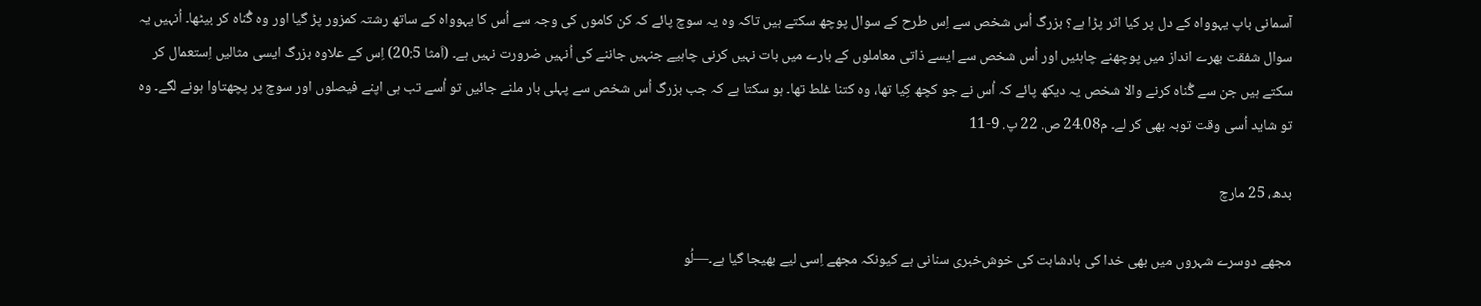آسمانی باپ یہوواہ کے دل پر کیا اثر پڑا ہے؟ بزرگ اُس شخص سے اِس طرح کے سوال پوچھ سکتے ہیں تاکہ وہ یہ سوچ پائے کہ کن کاموں کی وجہ سے اُس کا یہوواہ کے ساتھ رشتہ کمزور پڑ گیا اور وہ گُناہ کر بیٹھا۔ اُنہیں یہ سوال شفقت بھرے انداز میں پوچھنے چاہئیں اور اُس شخص سے ایسے ذاتی معاملوں کے بارے میں بات نہیں کرنی چاہیے جنہیں جاننے کی اُنہیں ضرورت نہیں ہے۔ (اَمثا 20:5) اِس کے علاوہ بزرگ ایسی مثالیں اِستعمال کر سکتے ہیں جن سے گُناہ کرنے والا شخص یہ دیکھ پائے کہ اُس نے جو کچھ کِیا تھا، وہ کتنا غلط تھا۔ ہو سکتا ہے کہ جب بزرگ اُس شخص سے پہلی بار ملنے جائیں تو اُسے تب ہی اپنے فیصلوں اور سوچ پر پچھتاوا ہونے لگے۔ وہ تو شاید اُسی وقت توبہ بھی کر لے۔ م24.08 ص. 22 پ. 9-11

بدھ، 25 مارچ

مجھے دوسرے شہروں میں بھی خدا کی بادشاہت کی خوش‌خبری سنانی ہے کیونکہ مجھے اِسی لیے بھیجا گیا ہے۔—لُو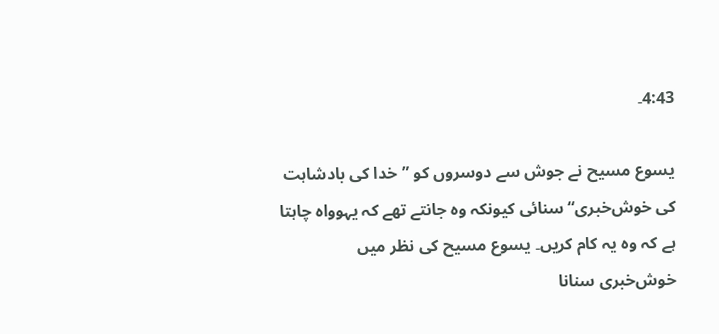4:43۔

یسوع مسیح نے جوش سے دوسروں کو ”خدا کی بادشاہت کی خوش‌خبری“ سنائی کیونکہ وہ جانتے تھے کہ یہوواہ چاہتا ہے کہ وہ یہ کام کریں۔ یسوع مسیح کی نظر میں خوش‌خبری سنانا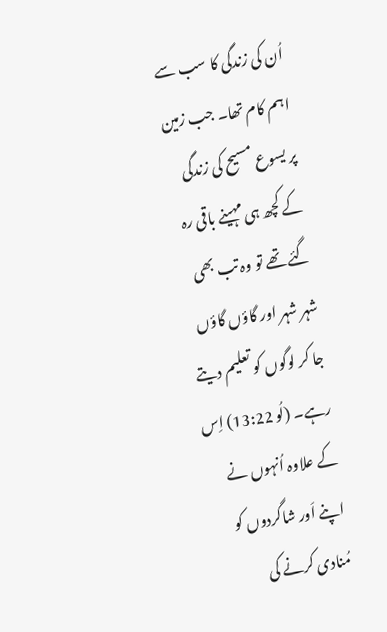اُن کی زندگی کا سب سے اہم کام تھا۔ جب زمین پر یسوع مسیح کی زندگی کے کچھ ہی مہینے باقی رہ گئے تھے تو وہ تب بھی شہر شہر اور گاؤں گاؤں جا کر لوگوں کو تعلیم دیتے رہے۔ (لُو 13:22) اِس کے علاوہ اُنہوں نے اپنے اَور شاگردوں کو مُنادی کرنے کی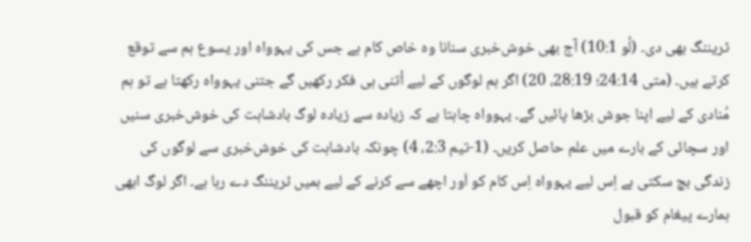ٹریننگ بھی دی۔ (لُو 10:1) آج بھی خوش‌خبری سنانا وہ خاص کام ہے جس کی یہوواہ اور یسوع ہم سے توقع کرتے ہیں۔ (متی 24:14؛ 28:19، 20) اگر ہم لوگوں کے لیے اُتنی ہی فکر رکھیں گے جتنی یہوواہ رکھتا ہے تو ہم مُنادی کے لیے اپنا جوش بڑھا پائیں گے۔ یہوواہ چاہتا ہے کہ زیادہ سے زیادہ لوگ بادشاہت کی خوش‌خبری سنیں اور سچائی کے بارے میں علم حاصل کریں۔ (1-تیم 2:3، 4) چونکہ بادشاہت کی خوش‌خبری سے لوگوں کی زندگی بچ سکتی ہے اِس لیے یہوواہ اِس کام کو اَور اچھے سے کرنے کے لیے ہمیں ٹریننگ دے رہا ہے۔ اگر لوگ ابھی ہمارے پیغام کو قبول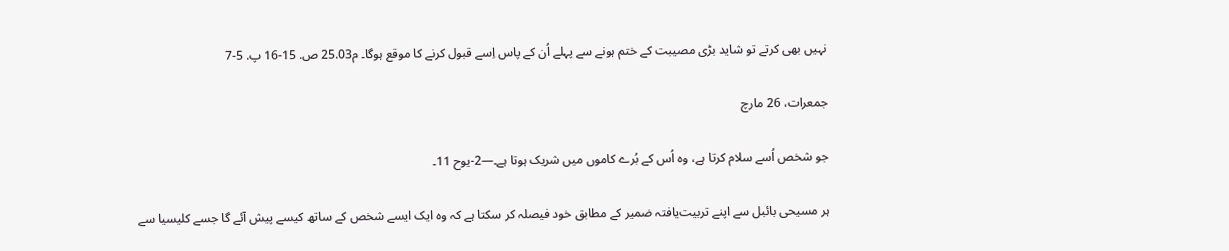نہیں بھی کرتے تو شاید بڑی مصیبت کے ختم ہونے سے پہلے اُن کے پاس اِسے قبول کرنے کا موقع ہوگا۔ م25.03 ص. 15-16 پ. 5-7

جمعرات، 26 مارچ

جو شخص اُسے سلام کرتا ہے، وہ اُس کے بُرے کاموں میں شریک ہوتا ہے۔—2-یوح 11۔

ہر مسیحی بائبل سے اپنے تربیت‌یافتہ ضمیر کے مطابق خود فیصلہ کر سکتا ہے کہ وہ ایک ایسے شخص کے ساتھ کیسے پیش آئے گا جسے کلیسیا سے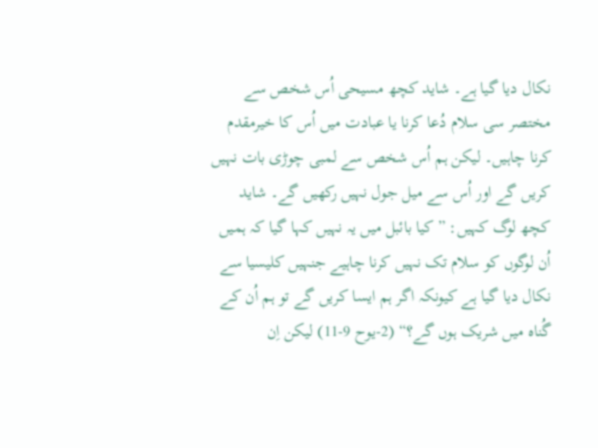نکال دیا گیا ہے۔ شاید کچھ مسیحی اُس شخص سے مختصر سی سلام دُعا کرنا یا عبادت میں اُس کا خیرمقدم کرنا چاہیں۔ لیکن ہم اُس شخص سے لمبی چوڑی بات نہیں کریں گے اور اُس سے میل جول نہیں رکھیں گے۔ شاید کچھ لوگ کہیں: ”کیا بائبل میں یہ نہیں کہا گیا کہ ہمیں اُن لوگوں کو سلام تک نہیں کرنا چاہیے جنہیں کلیسیا سے نکال دیا گیا ہے کیونکہ اگر ہم ایسا کریں گے تو ہم اُن کے گُناہ میں شریک ہوں گے؟“ (2-یوح 9-11) لیکن اِن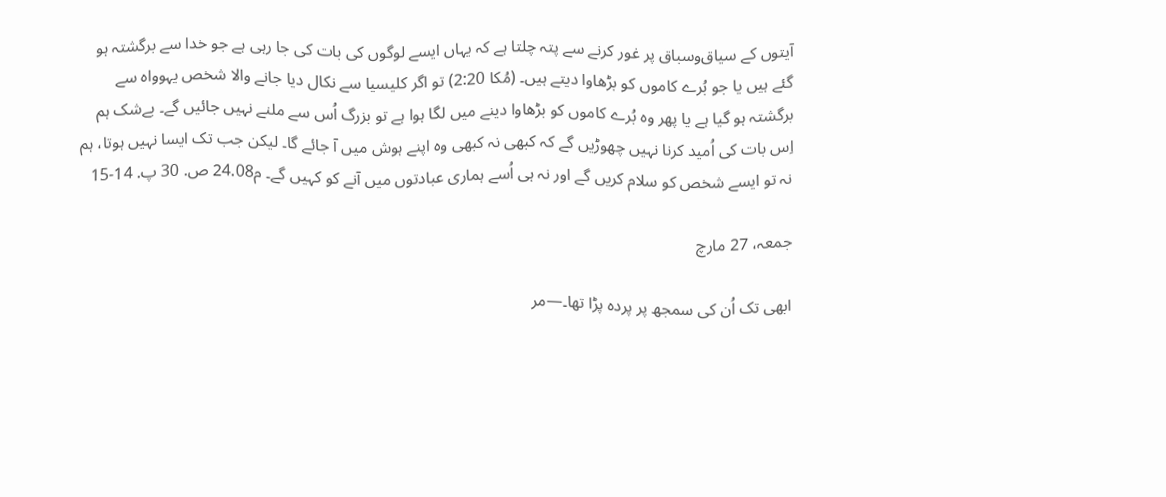آیتوں کے سیاق‌وسباق پر غور کرنے سے پتہ چلتا ہے کہ یہاں ایسے لوگوں کی بات کی جا رہی ہے جو خدا سے برگشتہ ہو گئے ہیں یا جو بُرے کاموں کو بڑھاوا دیتے ہیں۔ (مُکا 2:20) تو اگر کلیسیا سے نکال دیا جانے والا شخص یہوواہ سے برگشتہ ہو گیا ہے یا پھر وہ بُرے کاموں کو بڑھاوا دینے میں لگا ہوا ہے تو بزرگ اُس سے ملنے نہیں جائیں گے۔ بے‌شک ہم اِس بات کی اُمید کرنا نہیں چھوڑیں گے کہ کبھی نہ کبھی وہ اپنے ہوش میں آ جائے گا۔ لیکن جب تک ایسا نہیں ہوتا، ہم نہ تو ایسے شخص کو سلام کریں گے اور نہ ہی اُسے ہماری عبادتوں میں آنے کو کہیں گے۔ م24.08 ص. 30 پ. 14-15

جمعہ، 27 مارچ

ابھی تک اُن کی سمجھ پر پردہ پڑا تھا۔—مر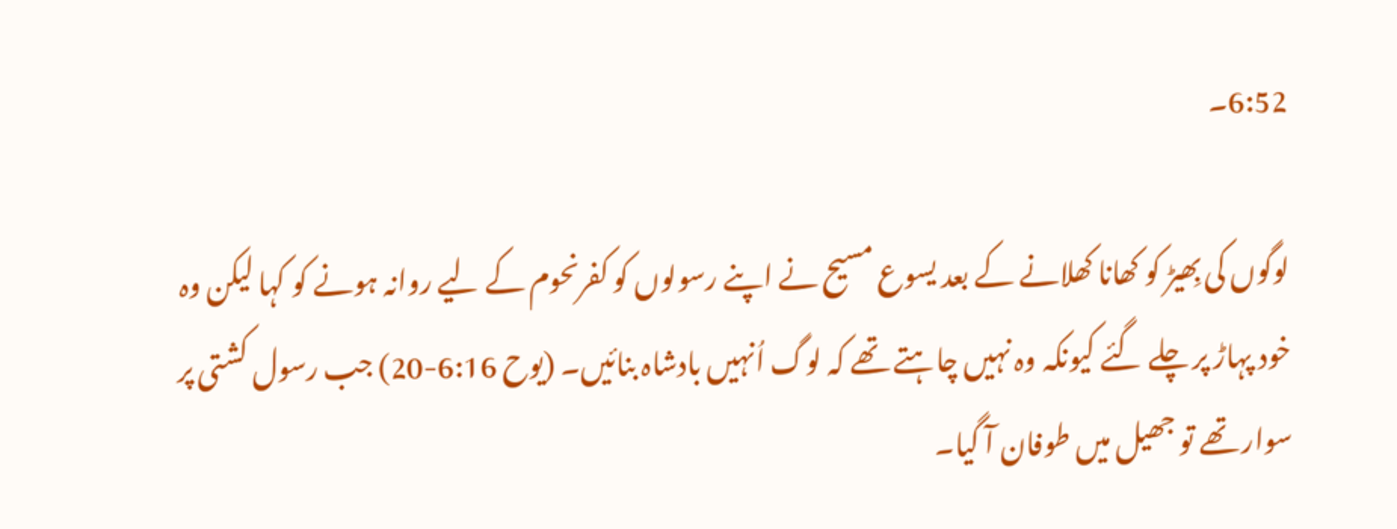6:52۔

لوگوں کی بِھیڑ کو کھانا کھلانے کے بعد یسوع مسیح نے اپنے رسولوں کو کفرنحوم کے لیے روانہ ہونے کو کہا لیکن وہ خود پہاڑ پر چلے گئے کیونکہ وہ نہیں چاہتے تھے کہ لوگ اُنہیں بادشاہ بنائیں۔ (یوح 6:16-20) جب رسول کشتی پر سوار تھے تو جھیل میں طوفان آ گیا۔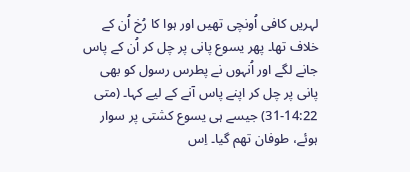لہریں کافی اُونچی تھیں اور ہوا کا رُخ اُن کے خلاف تھا۔ پھر یسوع پانی پر چل کر اُن کے پاس جانے لگے اور اُنہوں نے پطرس رسول کو بھی پانی پر چل کر اپنے پاس آنے کے لیے کہا۔ (متی 14:22-31) جیسے ہی یسوع کشتی پر سوار ہوئے، طوفان تھم گیا۔ اِس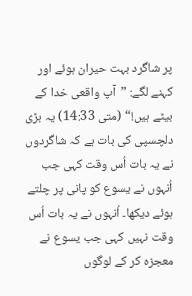پر شاگرد بہت حیران ہوئے اور کہنے لگے: ”آپ واقعی خدا کے بیٹے ہیں!“ (متی 14:33) یہ بڑی دلچسپی کی بات ہے کہ شاگردوں نے یہ بات اُس وقت کہی جب اُنہوں نے یسوع کو پانی پر چلتے ہوئے دیکھا۔ اُنہوں نے یہ بات اُس وقت نہیں کہی جب یسوع نے معجزہ کر کے لوگوں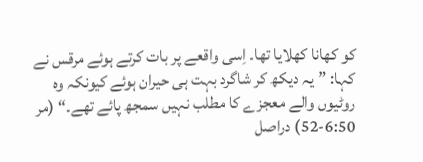کو کھانا کھلایا تھا۔ اِسی واقعے پر بات کرتے ہوئے مرقس نے کہا: ”یہ دیکھ کر شاگرد بہت ہی حیران ہوئے کیونکہ وہ روٹیوں والے معجزے کا مطلب نہیں سمجھ پائے تھے۔“ (مر 6:50-52) دراصل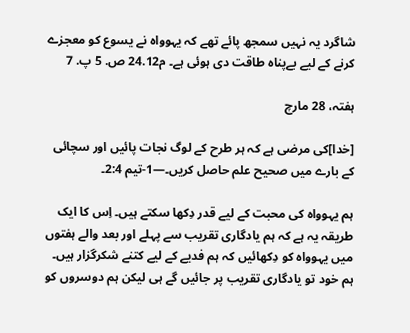شاگرد یہ نہیں سمجھ پائے تھے کہ یہوواہ نے یسوع کو معجزے کرنے کے لیے بے‌پناہ طاقت دی ہوئی ہے۔ م24.12 ص. 5 پ. 7

ہفتہ، 28 مارچ

[خدا]کی مرضی ہے کہ ہر طرح کے لوگ نجات پائیں اور سچائی کے بارے میں صحیح علم حاصل کریں۔—1-تیم 2:4۔

ہم یہوواہ کی محبت کے لیے قدر دِکھا سکتے ہیں۔ اِس کا ایک طریقہ یہ ہے کہ ہم یادگاری تقریب سے پہلے اور بعد والے ہفتوں میں یہوواہ کو دِکھائیں کہ ہم فدیے کے لیے کتنے شکرگزار ہیں۔ ہم خود تو یادگاری تقریب پر جائیں گے ہی لیکن ہم دوسروں کو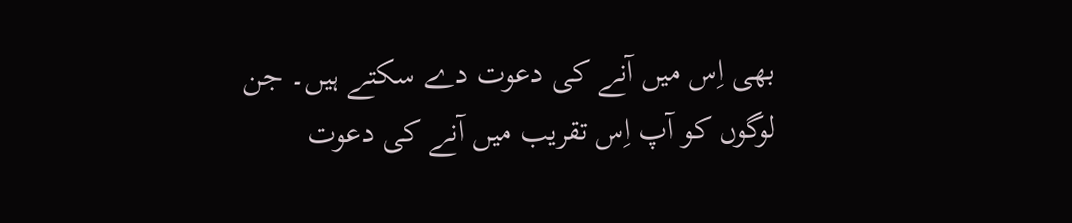بھی اِس میں آنے کی دعوت دے سکتے ہیں۔ جن لوگوں کو آپ اِس تقریب میں آنے کی دعوت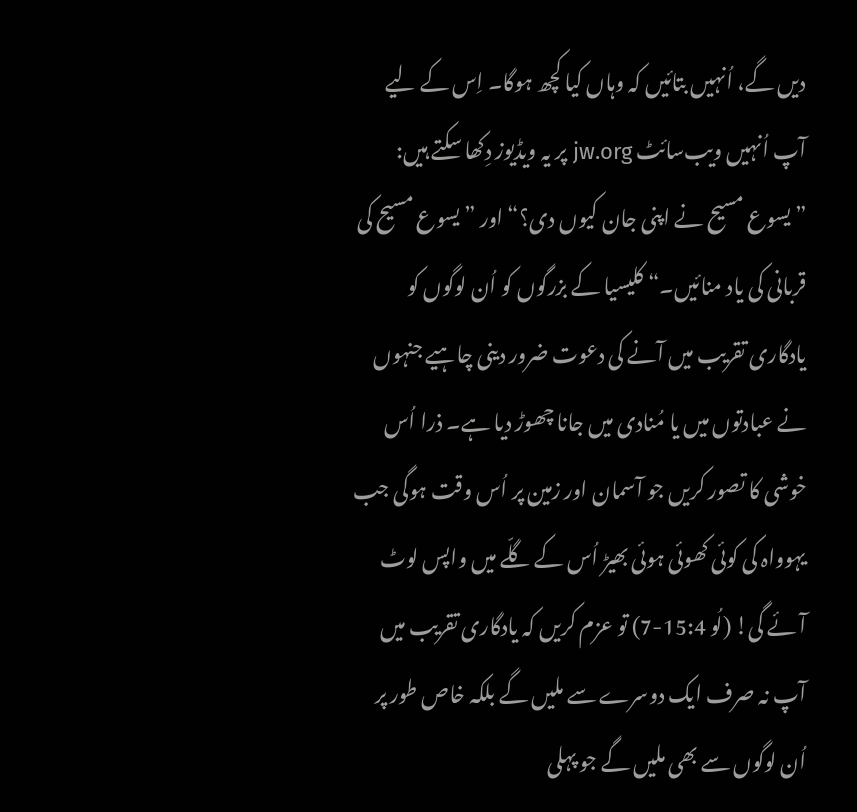دیں گے، اُنہیں بتائیں کہ وہاں کیا کچھ ہوگا۔ اِس کے لیے آپ اُنہیں ویب‌سائٹ jw.org پر یہ ویڈیوز دِکھا سکتے ہیں: ”یسوع مسیح نے اپنی جان کیوں دی؟“ اور ”یسوع مسیح کی قربانی کی یاد منائیں۔“ کلیسیا کے بزرگوں کو اُن لوگوں کو یادگاری تقریب میں آنے کی دعوت ضرور دینی چاہیے جنہوں نے عبادتوں میں یا مُنادی میں جانا چھوڑ دیا ہے۔ ذرا اُس خوشی کا تصور کریں جو آسمان اور زمین پر اُس وقت ہوگی جب یہوواہ کی کوئی کھوئی ہوئی بھیڑ اُس کے گلّے میں واپس لوٹ آئے گی! (لُو 15:4-7) تو عزم کریں کہ یادگاری تقریب میں آپ نہ صرف ایک دوسرے سے ملیں گے بلکہ خاص طور پر اُن لوگوں سے بھی ملیں گے جو پہلی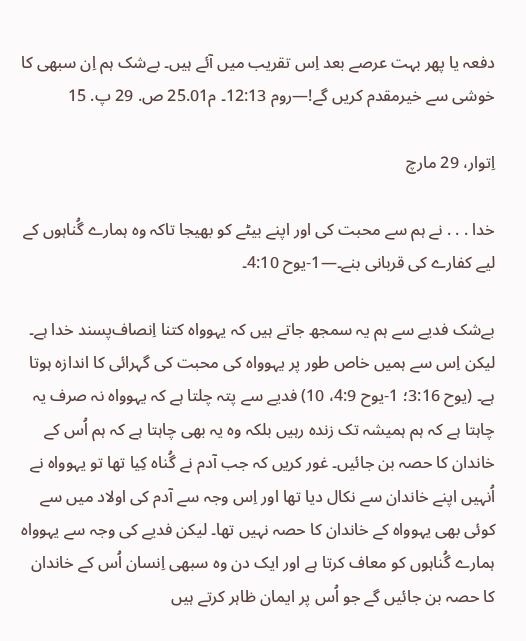دفعہ یا پھر بہت عرصے بعد اِس تقریب میں آئے ہیں۔ بے‌شک ہم اِن سبھی کا خوشی سے خیرمقدم کریں گے!—روم 12:13۔ م25.01 ص. 29 پ. 15

اِتوار، 29 مارچ

خدا . . . نے ہم سے محبت کی اور اپنے بیٹے کو بھیجا تاکہ وہ ہمارے گُناہوں کے لیے کفارے کی قربانی بنے۔—1-یوح 4:10۔

بے‌شک فدیے سے ہم یہ سمجھ جاتے ہیں کہ یہوواہ کتنا اِنصاف‌پسند خدا ہے۔ لیکن اِس سے ہمیں خاص طور پر یہوواہ کی محبت کی گہرائی کا اندازہ ہوتا ہے۔ (یوح 3:16؛ 1-یوح 4:9، 10) فدیے سے پتہ چلتا ہے کہ یہوواہ نہ صرف یہ چاہتا ہے کہ ہم ہمیشہ تک زندہ رہیں بلکہ وہ یہ بھی چاہتا ہے کہ ہم اُس کے خاندان کا حصہ بن جائیں۔ غور کریں کہ جب آدم نے گُناہ کِیا تھا تو یہوواہ نے اُنہیں اپنے خاندان سے نکال دیا تھا اور اِس وجہ سے آدم کی اولاد میں سے کوئی بھی یہوواہ کے خاندان کا حصہ نہیں تھا۔ لیکن فدیے کی وجہ سے یہوواہ ہمارے گُناہوں کو معاف کرتا ہے اور ایک دن وہ سبھی اِنسان اُس کے خاندان کا حصہ بن جائیں گے جو اُس پر ایمان ظاہر کرتے ہیں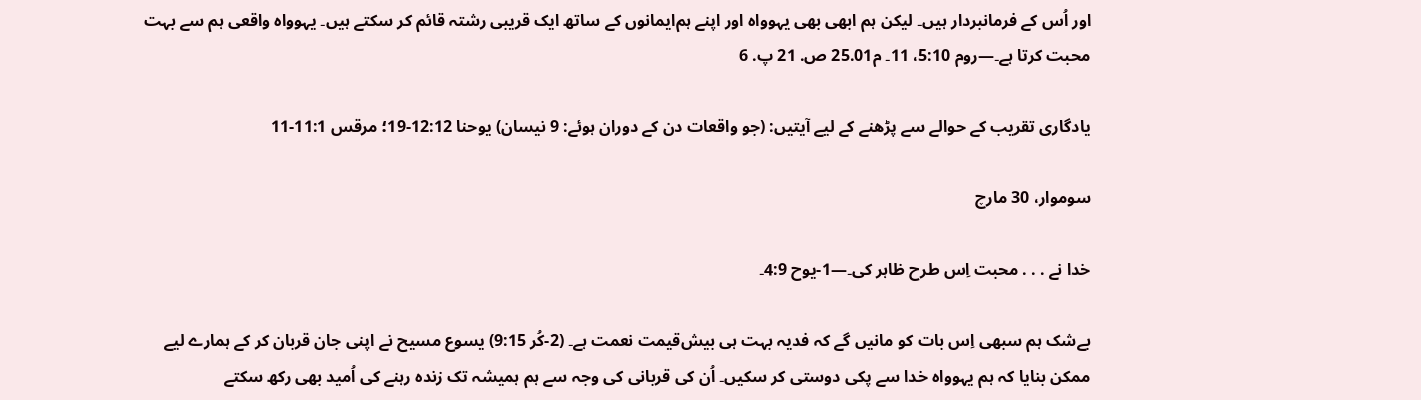اور اُس کے فرمانبردار ہیں۔ لیکن ہم ابھی بھی یہوواہ اور اپنے ہم‌ایمانوں کے ساتھ ایک قریبی رشتہ قائم کر سکتے ہیں۔ یہوواہ واقعی ہم سے بہت محبت کرتا ہے۔—روم 5:10، 11۔ م25.01 ص. 21 پ. 6

یادگاری تقریب کے حوالے سے پڑھنے کے لیے آیتیں: (جو واقعات دن کے دوران ہوئے: 9 نیسان) یوحنا 12:12-19؛ مرقس 11:1-11

سوموار، 30 مارچ

خدا نے . . . محبت اِس طرح ظاہر کی۔—1-یوح 4:9۔

بے‌شک ہم سبھی اِس بات کو مانیں گے کہ فدیہ بہت ہی بیش‌قیمت نعمت ہے۔ (2-کُر 9:15) یسوع مسیح نے اپنی جان قربان کر کے ہمارے لیے ممکن بنایا کہ ہم یہوواہ خدا سے پکی دوستی کر سکیں۔ اُن کی قربانی کی وجہ سے ہم ہمیشہ تک زندہ رہنے کی اُمید بھی رکھ سکتے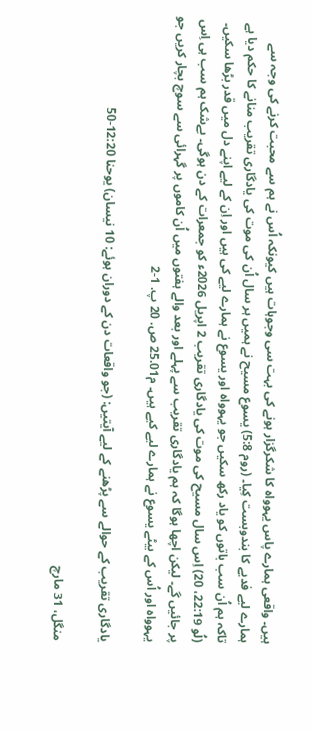ہیں۔ واقعی ہمارے پاس یہوواہ کا شکرگزار ہونے کی بہت سی وجوہات ہیں کیونکہ اُس نے ہم سے محبت کرنے کی وجہ سے ہمارے لیے فدیے کا بندوبست کِیا۔ (روم 5:8) یسوع مسیح نے ہمیں ہر سال اُن کی موت کی یادگاری تقریب منانے کا حکم دیا ہے تاکہ ہم اُن سب باتوں کو یاد رکھ سکیں جو یہوواہ اور یسوع نے ہمارے لیے کی ہیں اور اِن کے لیے اپنے دل میں قدر بڑھا سکیں۔ (لُو 22:19، 20) اِس سال مسیح کی موت کی یادگاری تقریب 2 اپریل 2026ء کو جمعرات کے دن ہوگی۔ بے‌شک ہم سب ہی اِس پر جائیں گے۔ لیکن اچھا ہوگا کہ ہم یادگاری تقریب سے پہلے اور بعد والے ہفتوں میں اُن کاموں پر گہرائی سے سوچ بچار کریں جو یہوواہ اور اُس کے بیٹے یسوع نے ہمارے لیے کیے ہیں۔ م25.01 ص. 20 پ. 1-2

یادگاری تقریب کے حوالے سے پڑھنے کے لیے آیتیں: (جو واقعات دن کے دوران ہوئے: 10 نیسان) یوحنا 12:20-50

منگل، 31 مارچ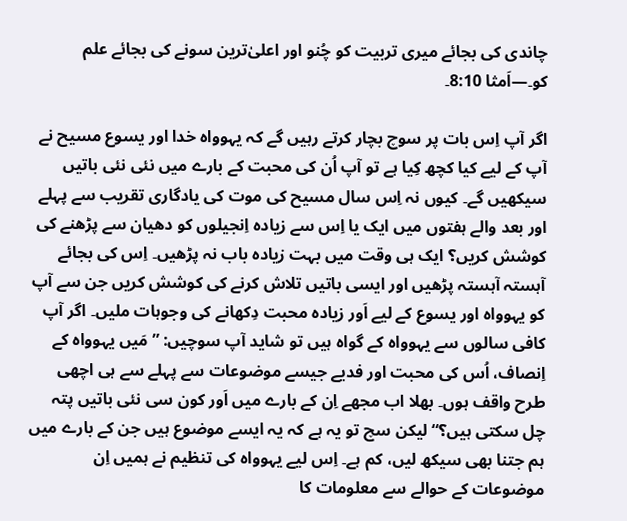چاندی کی بجائے میری تربیت کو چُنو اور اعلیٰ‌ترین سونے کی بجائے علم کو۔—اَمثا 8:10۔

اگر آپ اِس بات پر سوچ بچار کرتے رہیں گے کہ یہوواہ خدا اور یسوع مسیح نے آپ کے لیے کیا کچھ کِیا ہے تو آپ اُن کی محبت کے بارے میں نئی نئی باتیں سیکھیں گے۔ کیوں نہ اِس سال مسیح کی موت کی یادگاری تقریب سے پہلے اور بعد والے ہفتوں میں ایک یا اِس سے زیادہ اِنجیلوں کو دھیان سے پڑھنے کی کوشش کریں؟ ایک ہی وقت میں بہت زیادہ باب نہ پڑھیں۔ اِس کی بجائے آہستہ آہستہ پڑھیں اور ایسی باتیں تلاش کرنے کی کوشش کریں جن سے آپ کو یہوواہ اور یسوع کے لیے اَور زیادہ محبت دِکھانے کی وجوہات ملیں۔ اگر آپ کافی سالوں سے یہوواہ کے گواہ ہیں تو شاید آپ سوچیں: ”مَیں یہوواہ کے اِنصاف، اُس کی محبت اور فدیے جیسے موضوعات سے پہلے سے ہی اچھی طرح واقف ہوں۔ بھلا اب مجھے اِن کے بارے میں اَور کون سی نئی باتیں پتہ چل سکتی ہیں؟“ لیکن سچ تو یہ ہے کہ یہ ایسے موضوع ہیں جن کے بارے میں ہم جتنا بھی سیکھ لیں، کم ہے۔ اِس لیے یہوواہ کی تنظیم نے ہمیں اِن موضوعات کے حوالے سے معلومات کا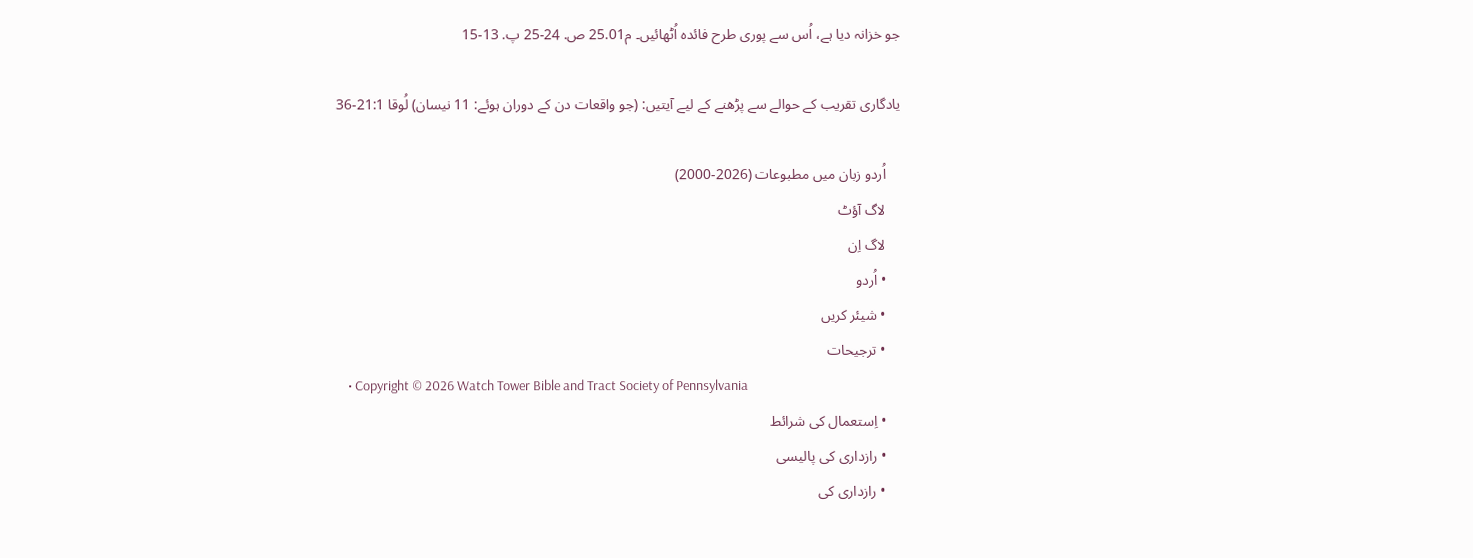جو خزانہ دیا ہے، اُس سے پوری طرح فائدہ اُٹھائیں۔ م25.01 ص. 24-25 پ. 13-15

یادگاری تقریب کے حوالے سے پڑھنے کے لیے آیتیں: (جو واقعات دن کے دوران ہوئے: 11 نیسان) لُوقا 21:1-36

    اُردو زبان میں مطبوعات (2026-2000)
    لاگ آؤٹ
    لاگ اِن
    • اُردو
    • شیئر کریں
    • ترجیحات
    • Copyright © 2026 Watch Tower Bible and Tract Society of Pennsylvania
    • اِستعمال کی شرائط
    • رازداری کی پالیسی
    • رازداری کی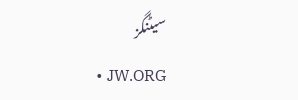سیٹنگز
    • JW.ORG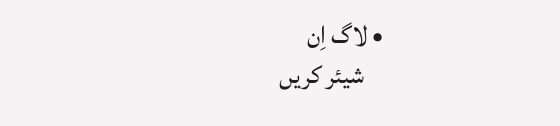• لاگ اِن
    شیئر کریں